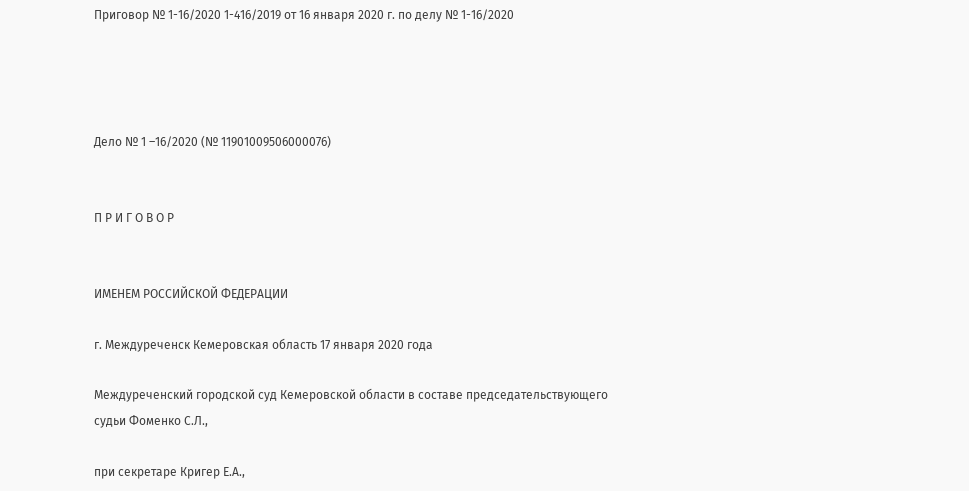Приговор № 1-16/2020 1-416/2019 от 16 января 2020 г. по делу № 1-16/2020




Дело № 1 –16/2020 (№ 11901009506000076)


П Р И Г О В О Р


ИМЕНЕМ РОССИЙСКОЙ ФЕДЕРАЦИИ

г. Междуреченск Кемеровская область 17 января 2020 года

Междуреченский городской суд Кемеровской области в составе председательствующего судьи Фоменко С.Л.,

при секретаре Кригер Е.А.,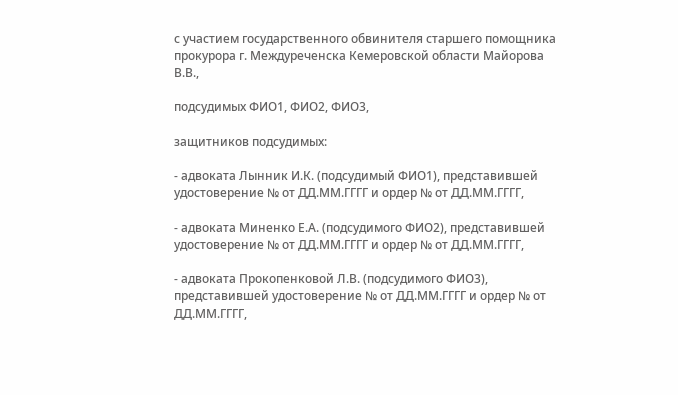с участием государственного обвинителя старшего помощника прокурора г. Междуреченска Кемеровской области Майорова В.В.,

подсудимых ФИО1, ФИО2, ФИО3,

защитников подсудимых:

- адвоката Лынник И.К. (подсудимый ФИО1), представившей удостоверение № от ДД.ММ.ГГГГ и ордер № от ДД.ММ.ГГГГ,

- адвоката Миненко Е.А. (подсудимого ФИО2), представившей удостоверение № от ДД.ММ.ГГГГ и ордер № от ДД.ММ.ГГГГ,

- адвоката Прокопенковой Л.В. (подсудимого ФИО3), представившей удостоверение № от ДД.ММ.ГГГГ и ордер № от ДД.ММ.ГГГГ,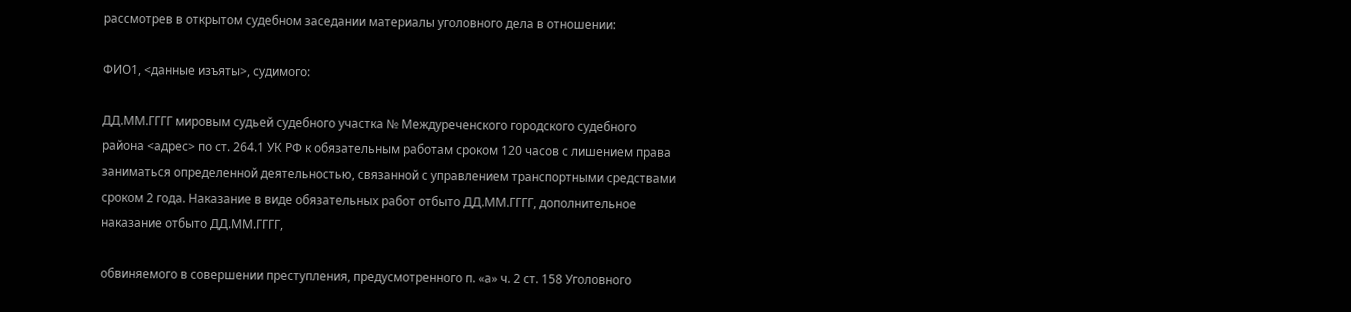рассмотрев в открытом судебном заседании материалы уголовного дела в отношении:

ФИО1, <данные изъяты>, судимого:

ДД.ММ.ГГГГ мировым судьей судебного участка № Междуреченского городского судебного района <адрес> по ст. 264.1 УК РФ к обязательным работам сроком 120 часов с лишением права заниматься определенной деятельностью, связанной с управлением транспортными средствами сроком 2 года. Наказание в виде обязательных работ отбыто ДД.ММ.ГГГГ, дополнительное наказание отбыто ДД.ММ.ГГГГ,

обвиняемого в совершении преступления, предусмотренного п. «а» ч. 2 ст. 158 Уголовного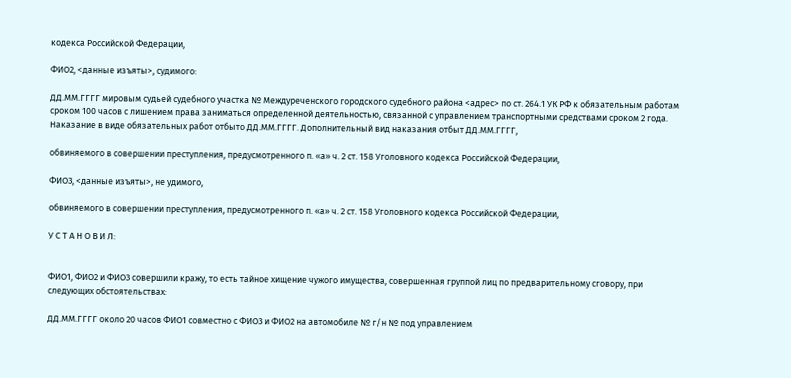кодекса Российской Федерации,

ФИО2, <данные изъяты>, судимого:

ДД.ММ.ГГГГ мировым судьей судебного участка № Междуреченского городского судебного района <адрес> по ст. 264.1 УК РФ к обязательным работам сроком 100 часов с лишением права заниматься определенной деятельностью, связанной с управлением транспортными средствами сроком 2 года. Наказание в виде обязательных работ отбыто ДД.ММ.ГГГГ. Дополнительный вид наказания отбыт ДД.ММ.ГГГГ,

обвиняемого в совершении преступления, предусмотренного п. «а» ч. 2 ст. 158 Уголовного кодекса Российской Федерации,

ФИО3, <данные изъяты>, не удимого,

обвиняемого в совершении преступления, предусмотренного п. «а» ч. 2 ст. 158 Уголовного кодекса Российской Федерации,

У С Т А Н О В И Л:


ФИО1, ФИО2 и ФИО3 совершили кражу, то есть тайное хищение чужого имущества, совершенная группой лиц по предварительному сговору, при следующих обстоятельствах:

ДД.ММ.ГГГГ около 20 часов ФИО1 совместно с ФИО3 и ФИО2 на автомобиле № г/н № под управлением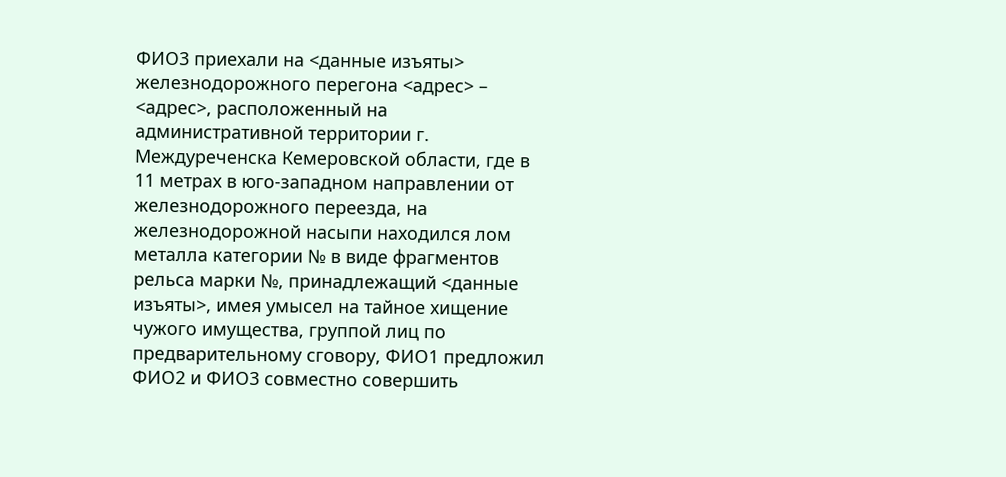ФИО3 приехали на <данные изъяты> железнодорожного перегона <адрес> – <адрес>, расположенный на административной территории г. Междуреченска Кемеровской области, где в 11 метрах в юго-западном направлении от железнодорожного переезда, на железнодорожной насыпи находился лом металла категории № в виде фрагментов рельса марки №, принадлежащий <данные изъяты>, имея умысел на тайное хищение чужого имущества, группой лиц по предварительному сговору, ФИО1 предложил ФИО2 и ФИО3 совместно совершить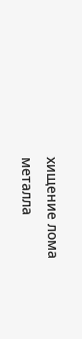хищение лома металла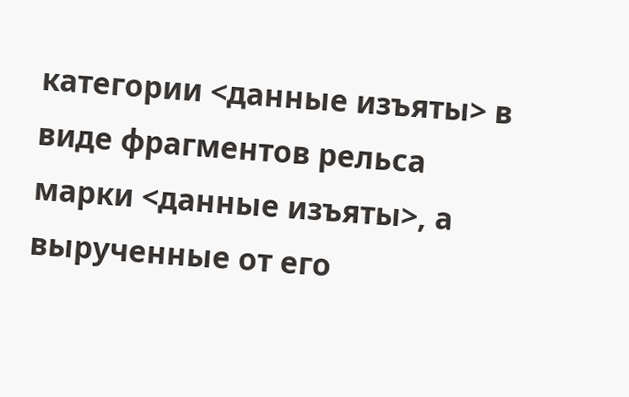категории <данные изъяты> в виде фрагментов рельса марки <данные изъяты>, а вырученные от его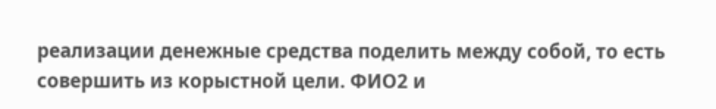реализации денежные средства поделить между собой, то есть совершить из корыстной цели. ФИО2 и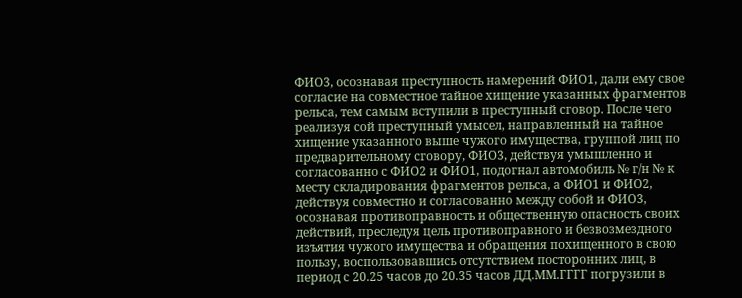ФИО3, осознавая преступность намерений ФИО1, дали ему свое согласие на совместное тайное хищение указанных фрагментов рельса, тем самым вступили в преступный сговор. После чего реализуя сой преступный умысел, направленный на тайное хищение указанного выше чужого имущества, группой лиц по предварительному сговору, ФИО3, действуя умышленно и согласованно с ФИО2 и ФИО1, подогнал автомобиль № г/н № к месту складирования фрагментов рельса, а ФИО1 и ФИО2, действуя совместно и согласованно между собой и ФИО3, осознавая противоправность и общественную опасность своих действий, преследуя цель противоправного и безвозмездного изъятия чужого имущества и обращения похищенного в свою пользу, воспользовавшись отсутствием посторонних лиц, в период с 20.25 часов до 20.35 часов ДД.ММ.ГГГГ погрузили в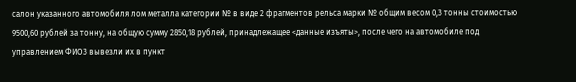салон указанного автомобиля лом металла категории № в виде 2 фрагментов рельса марки № общим весом 0,3 тонны стоимостью 9500,60 рублей за тонну, на общую сумму 2850,18 рублей, принадлежащее <данные изъяты>, после чего на автомобиле под управлением ФИО3 вывезли их в пункт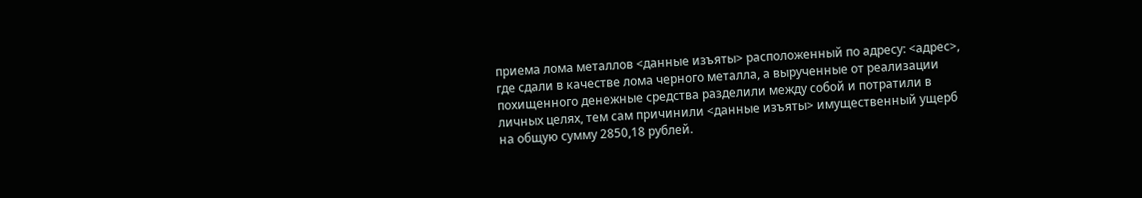приема лома металлов <данные изъяты> расположенный по адресу: <адрес>, где сдали в качестве лома черного металла, а вырученные от реализации похищенного денежные средства разделили между собой и потратили в личных целях, тем сам причинили <данные изъяты> имущественный ущерб на общую сумму 2850,18 рублей.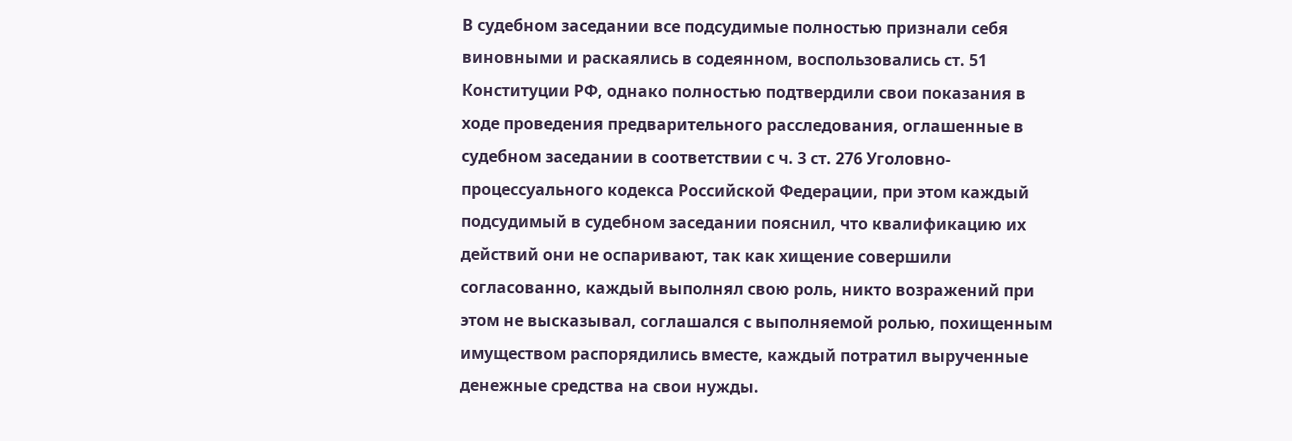В судебном заседании все подсудимые полностью признали себя виновными и раскаялись в содеянном, воспользовались ст. 51 Конституции РФ, однако полностью подтвердили свои показания в ходе проведения предварительного расследования, оглашенные в судебном заседании в соответствии с ч. 3 ст. 276 Уголовно-процессуального кодекса Российской Федерации, при этом каждый подсудимый в судебном заседании пояснил, что квалификацию их действий они не оспаривают, так как хищение совершили согласованно, каждый выполнял свою роль, никто возражений при этом не высказывал, соглашался с выполняемой ролью, похищенным имуществом распорядились вместе, каждый потратил вырученные денежные средства на свои нужды.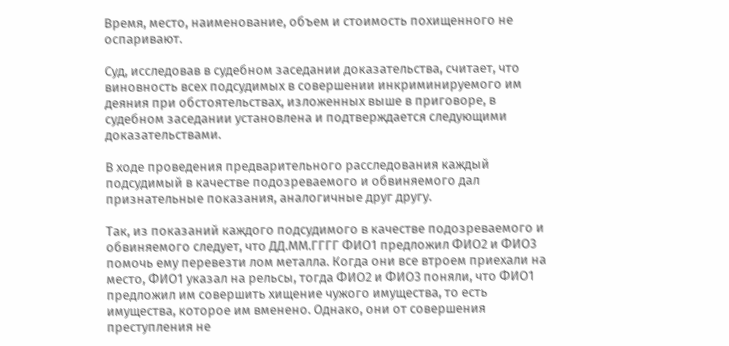Время, место, наименование, объем и стоимость похищенного не оспаривают.

Суд, исследовав в судебном заседании доказательства, считает, что виновность всех подсудимых в совершении инкриминируемого им деяния при обстоятельствах, изложенных выше в приговоре, в судебном заседании установлена и подтверждается следующими доказательствами.

В ходе проведения предварительного расследования каждый подсудимый в качестве подозреваемого и обвиняемого дал признательные показания, аналогичные друг другу.

Так, из показаний каждого подсудимого в качестве подозреваемого и обвиняемого следует, что ДД.ММ.ГГГГ ФИО1 предложил ФИО2 и ФИО3 помочь ему перевезти лом металла. Когда они все втроем приехали на место, ФИО1 указал на рельсы, тогда ФИО2 и ФИО3 поняли, что ФИО1 предложил им совершить хищение чужого имущества, то есть имущества, которое им вменено. Однако, они от совершения преступления не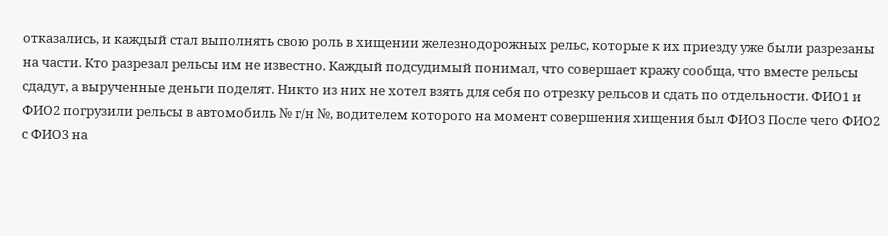отказались, и каждый стал выполнять свою роль в хищении железнодорожных рельс, которые к их приезду уже были разрезаны на части. Кто разрезал рельсы им не известно. Каждый подсудимый понимал, что совершает кражу сообща, что вместе рельсы сдадут, а вырученные деньги поделят. Никто из них не хотел взять для себя по отрезку рельсов и сдать по отдельности. ФИО1 и ФИО2 погрузили рельсы в автомобиль № г/н №, водителем которого на момент совершения хищения был ФИО3 После чего ФИО2 с ФИО3 на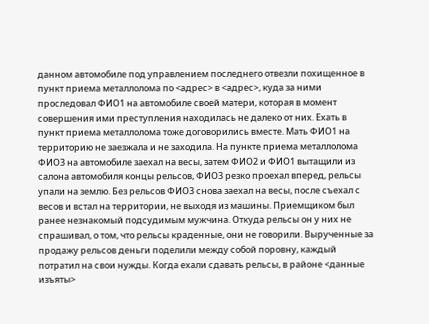данном автомобиле под управлением последнего отвезли похищенное в пункт приема металлолома по <адрес> в <адрес>, куда за ними проследовал ФИО1 на автомобиле своей матери, которая в момент совершения ими преступления находилась не далеко от них. Ехать в пункт приема металлолома тоже договорились вместе. Мать ФИО1 на территорию не заезжала и не заходила. На пункте приема металлолома ФИО3 на автомобиле заехал на весы, затем ФИО2 и ФИО1 вытащили из салона автомобиля концы рельсов, ФИО3 резко проехал вперед, рельсы упали на землю. Без рельсов ФИО3 снова заехал на весы, после съехал с весов и встал на территории, не выходя из машины. Приемщиком был ранее незнакомый подсудимым мужчина. Откуда рельсы он у них не спрашивал, о том, что рельсы краденные, они не говорили. Вырученные за продажу рельсов деньги поделили между собой поровну, каждый потратил на свои нужды. Когда ехали сдавать рельсы, в районе <данные изъяты>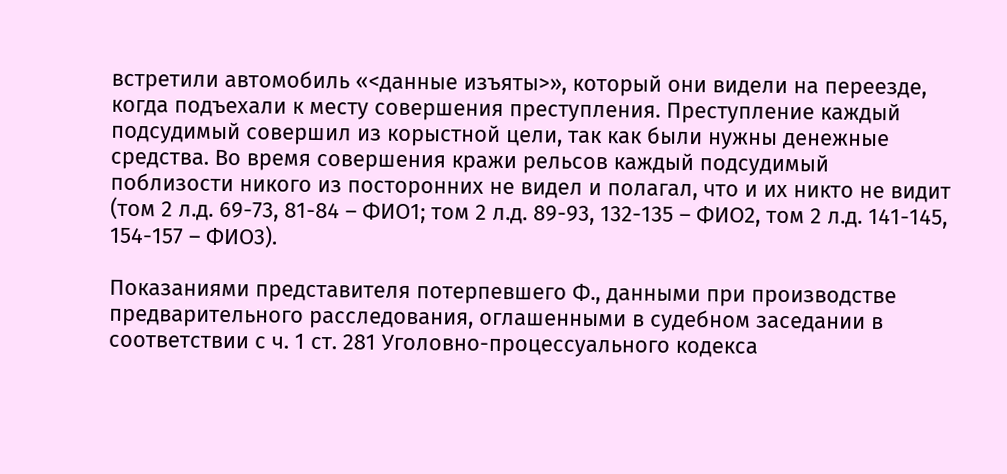встретили автомобиль «<данные изъяты>», который они видели на переезде, когда подъехали к месту совершения преступления. Преступление каждый подсудимый совершил из корыстной цели, так как были нужны денежные средства. Во время совершения кражи рельсов каждый подсудимый поблизости никого из посторонних не видел и полагал, что и их никто не видит (том 2 л.д. 69-73, 81-84 – ФИО1; том 2 л.д. 89-93, 132-135 – ФИО2, том 2 л.д. 141-145, 154-157 – ФИО3).

Показаниями представителя потерпевшего Ф., данными при производстве предварительного расследования, оглашенными в судебном заседании в соответствии с ч. 1 ст. 281 Уголовно-процессуального кодекса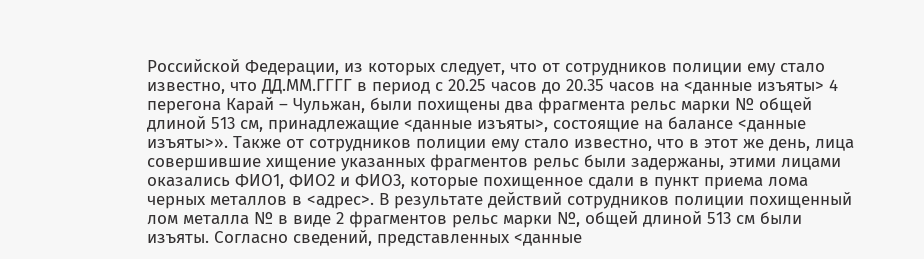Российской Федерации, из которых следует, что от сотрудников полиции ему стало известно, что ДД.ММ.ГГГГ в период с 20.25 часов до 20.35 часов на <данные изъяты> 4 перегона Карай – Чульжан, были похищены два фрагмента рельс марки № общей длиной 513 см, принадлежащие <данные изъяты>, состоящие на балансе <данные изъяты>». Также от сотрудников полиции ему стало известно, что в этот же день, лица совершившие хищение указанных фрагментов рельс были задержаны, этими лицами оказались ФИО1, ФИО2 и ФИО3, которые похищенное сдали в пункт приема лома черных металлов в <адрес>. В результате действий сотрудников полиции похищенный лом металла № в виде 2 фрагментов рельс марки №, общей длиной 513 см были изъяты. Согласно сведений, представленных <данные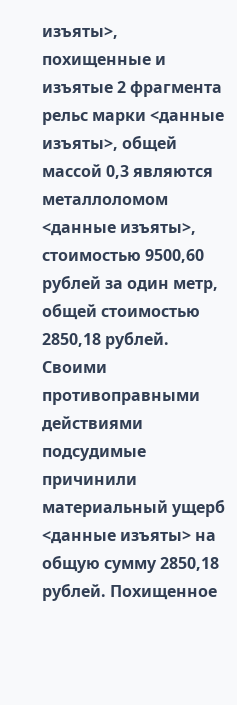изъяты>, похищенные и изъятые 2 фрагмента рельс марки <данные изъяты>, общей массой 0,3 являются металлоломом <данные изъяты>, стоимостью 9500,60 рублей за один метр, общей стоимостью 2850,18 рублей. Своими противоправными действиями подсудимые причинили материальный ущерб <данные изъяты> на общую сумму 2850,18 рублей. Похищенное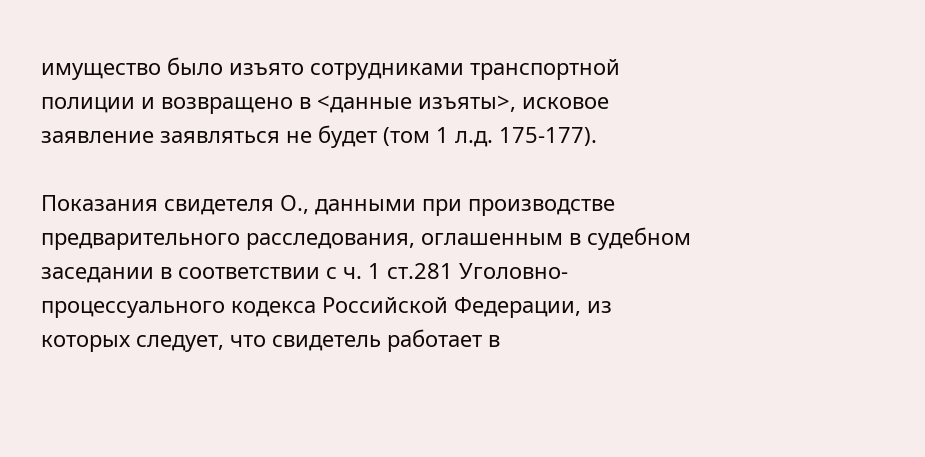имущество было изъято сотрудниками транспортной полиции и возвращено в <данные изъяты>, исковое заявление заявляться не будет (том 1 л.д. 175-177).

Показания свидетеля О., данными при производстве предварительного расследования, оглашенным в судебном заседании в соответствии с ч. 1 ст.281 Уголовно-процессуального кодекса Российской Федерации, из которых следует, что свидетель работает в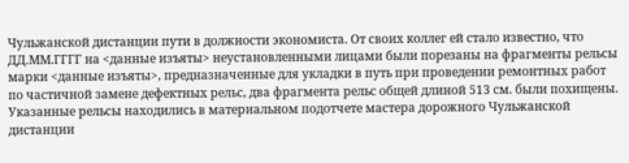Чульжанской дистанции пути в должности экономиста. От своих коллег ей стало известно, что ДД.ММ.ГГГГ на <данные изъяты> неустановленными лицами были порезаны на фрагменты рельсы марки <данные изъяты>, предназначенные для укладки в путь при проведении ремонтных работ по частичной замене дефектных рельс, два фрагмента рельс общей длиной 513 см. были похищены. Указанные рельсы находились в материальном подотчете мастера дорожного Чульжанской дистанции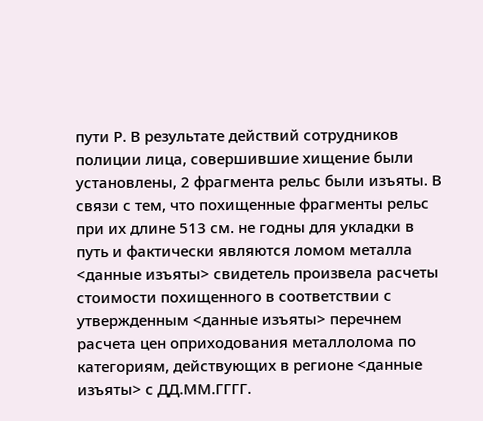пути Р. В результате действий сотрудников полиции лица, совершившие хищение были установлены, 2 фрагмента рельс были изъяты. В связи с тем, что похищенные фрагменты рельс при их длине 513 см. не годны для укладки в путь и фактически являются ломом металла <данные изъяты> свидетель произвела расчеты стоимости похищенного в соответствии с утвержденным <данные изъяты> перечнем расчета цен оприходования металлолома по категориям, действующих в регионе <данные изъяты> с ДД.ММ.ГГГГ.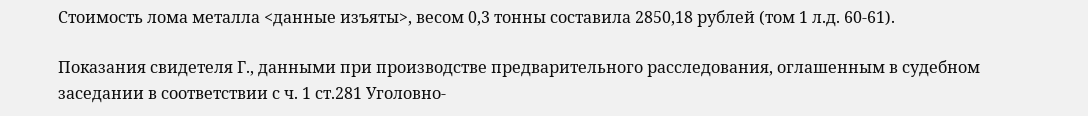Стоимость лома металла <данные изъяты>, весом 0,3 тонны составила 2850,18 рублей (том 1 л.д. 60-61).

Показания свидетеля Г., данными при производстве предварительного расследования, оглашенным в судебном заседании в соответствии с ч. 1 ст.281 Уголовно-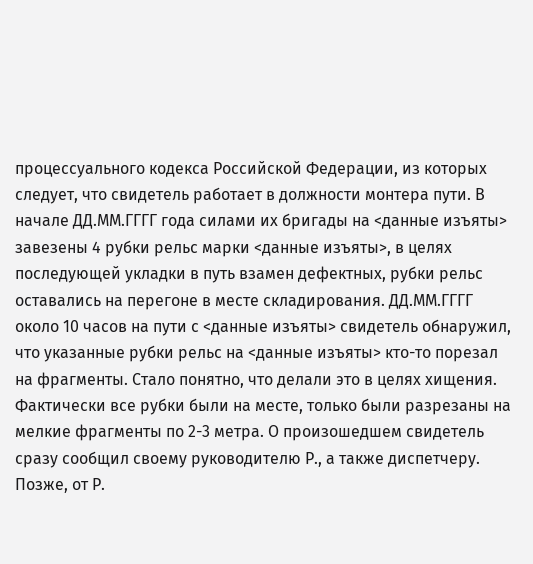процессуального кодекса Российской Федерации, из которых следует, что свидетель работает в должности монтера пути. В начале ДД.ММ.ГГГГ года силами их бригады на <данные изъяты> завезены 4 рубки рельс марки <данные изъяты>, в целях последующей укладки в путь взамен дефектных, рубки рельс оставались на перегоне в месте складирования. ДД.ММ.ГГГГ около 10 часов на пути с <данные изъяты> свидетель обнаружил, что указанные рубки рельс на <данные изъяты> кто-то порезал на фрагменты. Стало понятно, что делали это в целях хищения. Фактически все рубки были на месте, только были разрезаны на мелкие фрагменты по 2-3 метра. О произошедшем свидетель сразу сообщил своему руководителю Р., а также диспетчеру. Позже, от Р.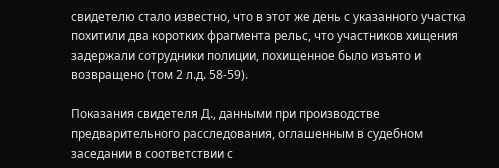свидетелю стало известно, что в этот же день с указанного участка похитили два коротких фрагмента рельс, что участников хищения задержали сотрудники полиции, похищенное было изъято и возвращено (том 2 л.д. 58-59).

Показания свидетеля Д., данными при производстве предварительного расследования, оглашенным в судебном заседании в соответствии с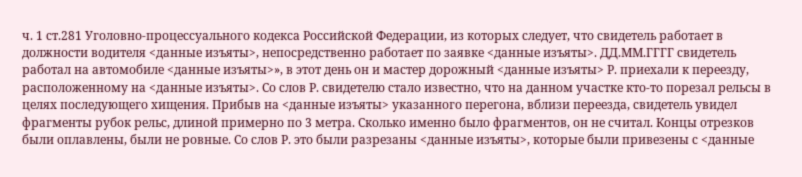ч. 1 ст.281 Уголовно-процессуального кодекса Российской Федерации, из которых следует, что свидетель работает в должности водителя <данные изъяты>, непосредственно работает по заявке <данные изъяты>. ДД.ММ.ГГГГ свидетель работал на автомобиле <данные изъяты>», в этот день он и мастер дорожный <данные изъяты> Р. приехали к переезду, расположенному на <данные изъяты>. Со слов Р. свидетелю стало известно, что на данном участке кто-то порезал рельсы в целях последующего хищения. Прибыв на <данные изъяты> указанного перегона, вблизи переезда, свидетель увидел фрагменты рубок рельс, длиной примерно по 3 метра. Сколько именно было фрагментов, он не считал. Концы отрезков были оплавлены, были не ровные. Со слов Р. это были разрезаны <данные изъяты>, которые были привезены с <данные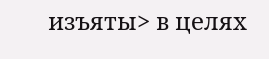изъяты> в целях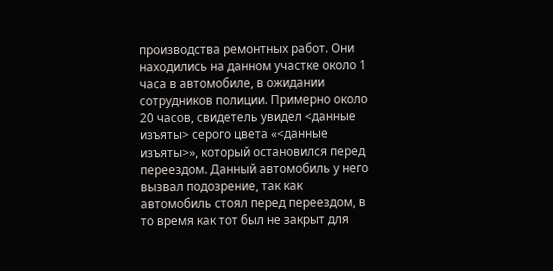производства ремонтных работ. Они находились на данном участке около 1 часа в автомобиле, в ожидании сотрудников полиции. Примерно около 20 часов, свидетель увидел <данные изъяты> серого цвета «<данные изъяты>», который остановился перед переездом. Данный автомобиль у него вызвал подозрение, так как автомобиль стоял перед переездом, в то время как тот был не закрыт для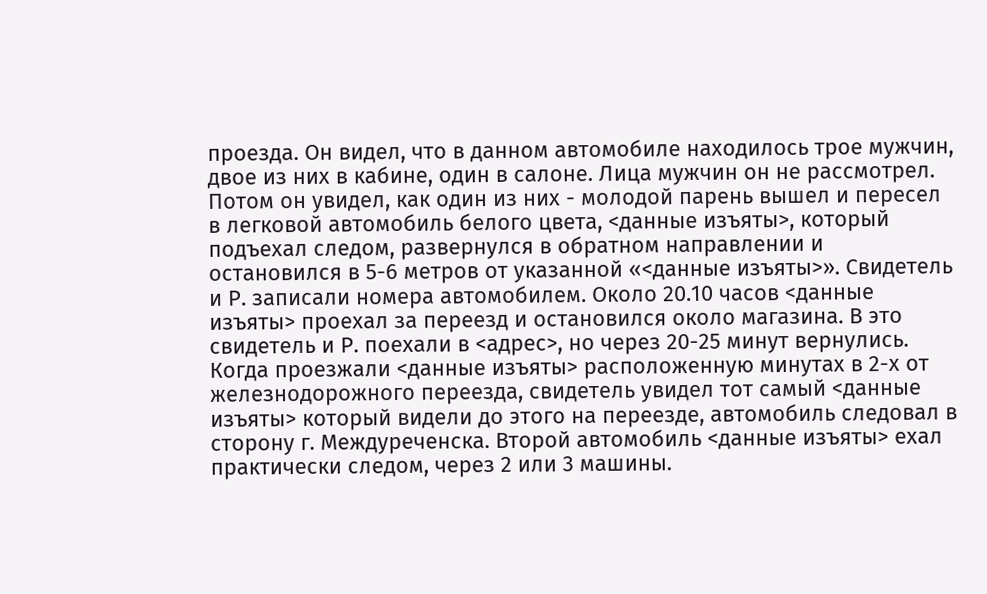проезда. Он видел, что в данном автомобиле находилось трое мужчин, двое из них в кабине, один в салоне. Лица мужчин он не рассмотрел. Потом он увидел, как один из них - молодой парень вышел и пересел в легковой автомобиль белого цвета, <данные изъяты>, который подъехал следом, развернулся в обратном направлении и остановился в 5-6 метров от указанной «<данные изъяты>». Свидетель и Р. записали номера автомобилем. Около 20.10 часов <данные изъяты> проехал за переезд и остановился около магазина. В это свидетель и Р. поехали в <адрес>, но через 20-25 минут вернулись. Когда проезжали <данные изъяты> расположенную минутах в 2-х от железнодорожного переезда, свидетель увидел тот самый <данные изъяты> который видели до этого на переезде, автомобиль следовал в сторону г. Междуреченска. Второй автомобиль <данные изъяты> ехал практически следом, через 2 или 3 машины.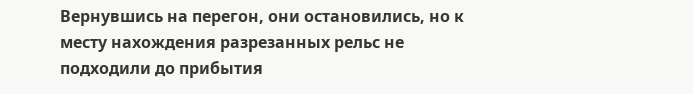Вернувшись на перегон, они остановились, но к месту нахождения разрезанных рельс не подходили до прибытия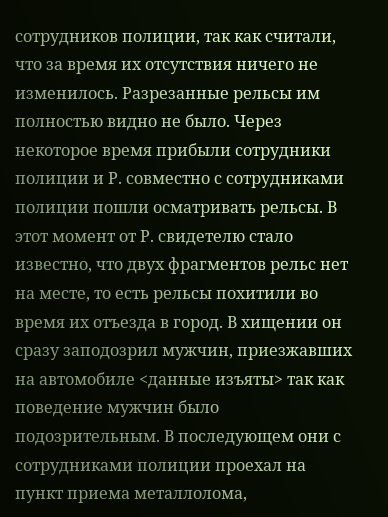сотрудников полиции, так как считали, что за время их отсутствия ничего не изменилось. Разрезанные рельсы им полностью видно не было. Через некоторое время прибыли сотрудники полиции и Р. совместно с сотрудниками полиции пошли осматривать рельсы. В этот момент от Р. свидетелю стало известно, что двух фрагментов рельс нет на месте, то есть рельсы похитили во время их отъезда в город. В хищении он сразу заподозрил мужчин, приезжавших на автомобиле <данные изъяты> так как поведение мужчин было подозрительным. В последующем они с сотрудниками полиции проехал на пункт приема металлолома,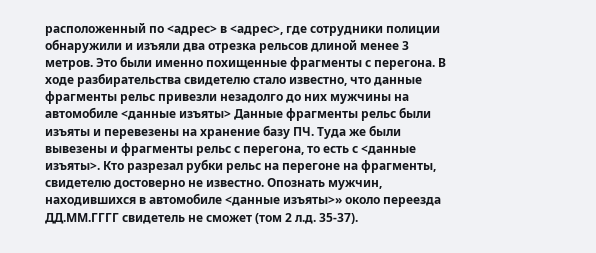расположенный по <адрес> в <адрес>, где сотрудники полиции обнаружили и изъяли два отрезка рельсов длиной менее 3 метров. Это были именно похищенные фрагменты с перегона. В ходе разбирательства свидетелю стало известно, что данные фрагменты рельс привезли незадолго до них мужчины на автомобиле <данные изъяты> Данные фрагменты рельс были изъяты и перевезены на хранение базу ПЧ. Туда же были вывезены и фрагменты рельс с перегона, то есть с <данные изъяты>. Кто разрезал рубки рельс на перегоне на фрагменты, свидетелю достоверно не известно. Опознать мужчин, находившихся в автомобиле <данные изъяты>» около переезда ДД.ММ.ГГГГ свидетель не сможет (том 2 л.д. 35-37).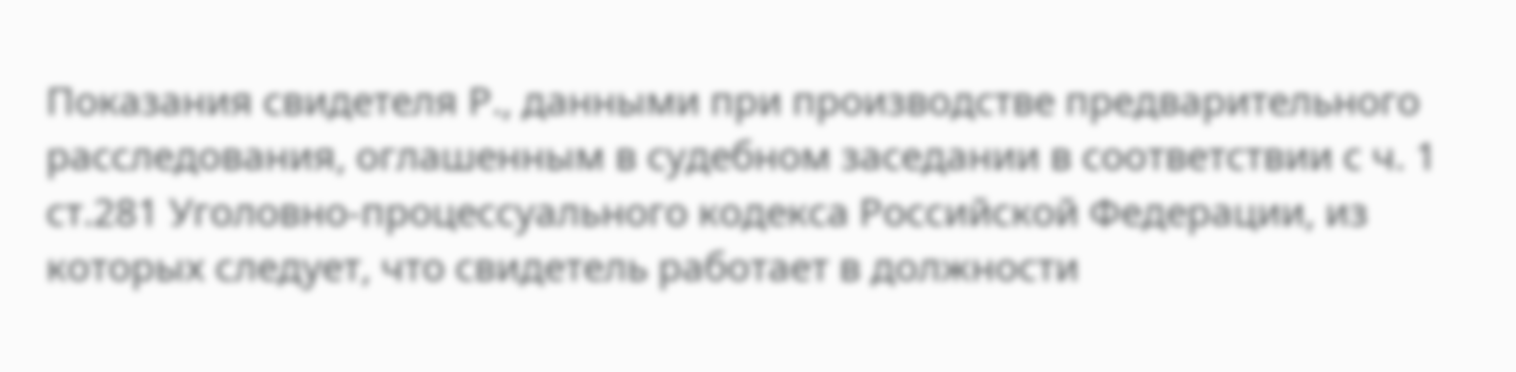Показания свидетеля Р., данными при производстве предварительного расследования, оглашенным в судебном заседании в соответствии с ч. 1 ст.281 Уголовно-процессуального кодекса Российской Федерации, из которых следует, что свидетель работает в должности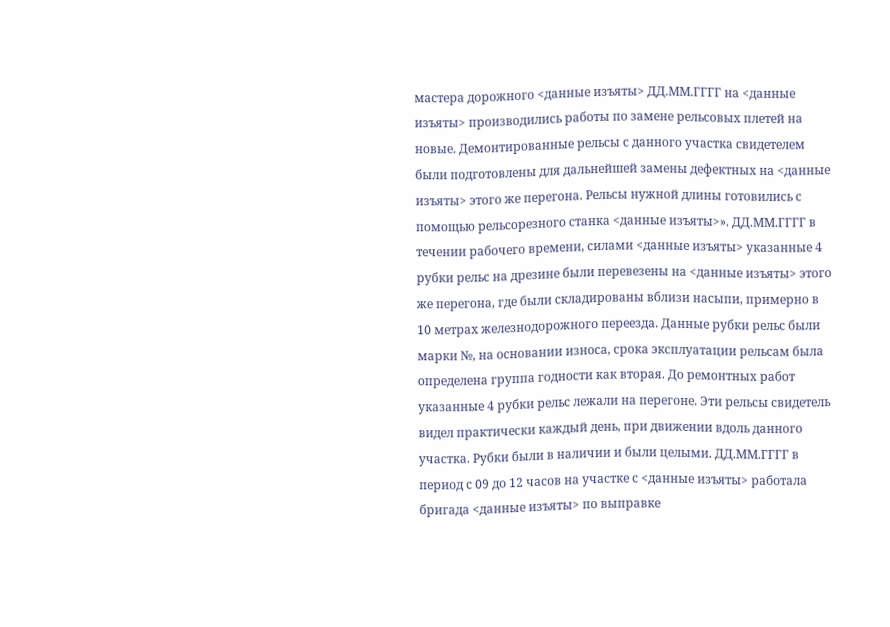мастера дорожного <данные изъяты> ДД.ММ.ГГГГ на <данные изъяты> производились работы по замене рельсовых плетей на новые. Демонтированные рельсы с данного участка свидетелем были подготовлены для дальнейшей замены дефектных на <данные изъяты> этого же перегона. Рельсы нужной длины готовились с помощью рельсорезного станка <данные изъяты>». ДД.ММ.ГГГГ в течении рабочего времени, силами <данные изъяты> указанные 4 рубки рельс на дрезине были перевезены на <данные изъяты> этого же перегона, где были складированы вблизи насыпи, примерно в 10 метрах железнодорожного переезда. Данные рубки рельс были марки №, на основании износа, срока эксплуатации рельсам была определена группа годности как вторая. До ремонтных работ указанные 4 рубки рельс лежали на перегоне. Эти рельсы свидетель видел практически каждый день, при движении вдоль данного участка. Рубки были в наличии и были целыми. ДД.ММ.ГГГГ в период с 09 до 12 часов на участке с <данные изъяты> работала бригада <данные изъяты> по выправке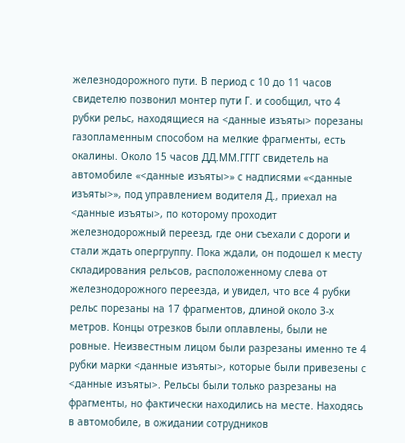железнодорожного пути. В период с 10 до 11 часов свидетелю позвонил монтер пути Г. и сообщил, что 4 рубки рельс, находящиеся на <данные изъяты> порезаны газопламенным способом на мелкие фрагменты, есть окалины. Около 15 часов ДД.ММ.ГГГГ свидетель на автомобиле «<данные изъяты>» с надписями «<данные изъяты>», под управлением водителя Д., приехал на <данные изъяты>, по которому проходит железнодорожный переезд, где они съехали с дороги и стали ждать опергруппу. Пока ждали, он подошел к месту складирования рельсов, расположенному слева от железнодорожного переезда, и увидел, что все 4 рубки рельс порезаны на 17 фрагментов, длиной около 3-х метров. Концы отрезков были оплавлены, были не ровные. Неизвестным лицом были разрезаны именно те 4 рубки марки <данные изъяты>, которые были привезены с <данные изъяты>. Рельсы были только разрезаны на фрагменты, но фактически находились на месте. Находясь в автомобиле, в ожидании сотрудников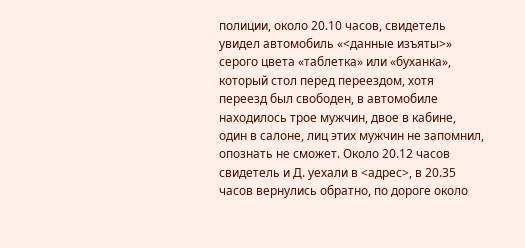полиции, около 20.10 часов, свидетель увидел автомобиль «<данные изъяты>» серого цвета «таблетка» или «буханка», который стол перед переездом, хотя переезд был свободен, в автомобиле находилось трое мужчин, двое в кабине, один в салоне, лиц этих мужчин не запомнил, опознать не сможет. Около 20.12 часов свидетель и Д. уехали в <адрес>, в 20.35 часов вернулись обратно, по дороге около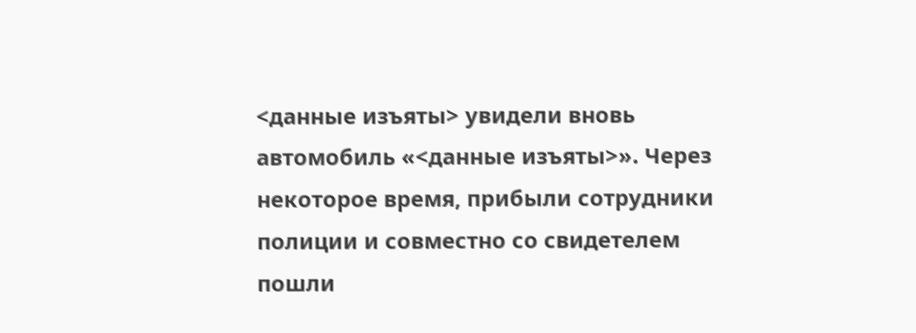<данные изъяты> увидели вновь автомобиль «<данные изъяты>». Через некоторое время, прибыли сотрудники полиции и совместно со свидетелем пошли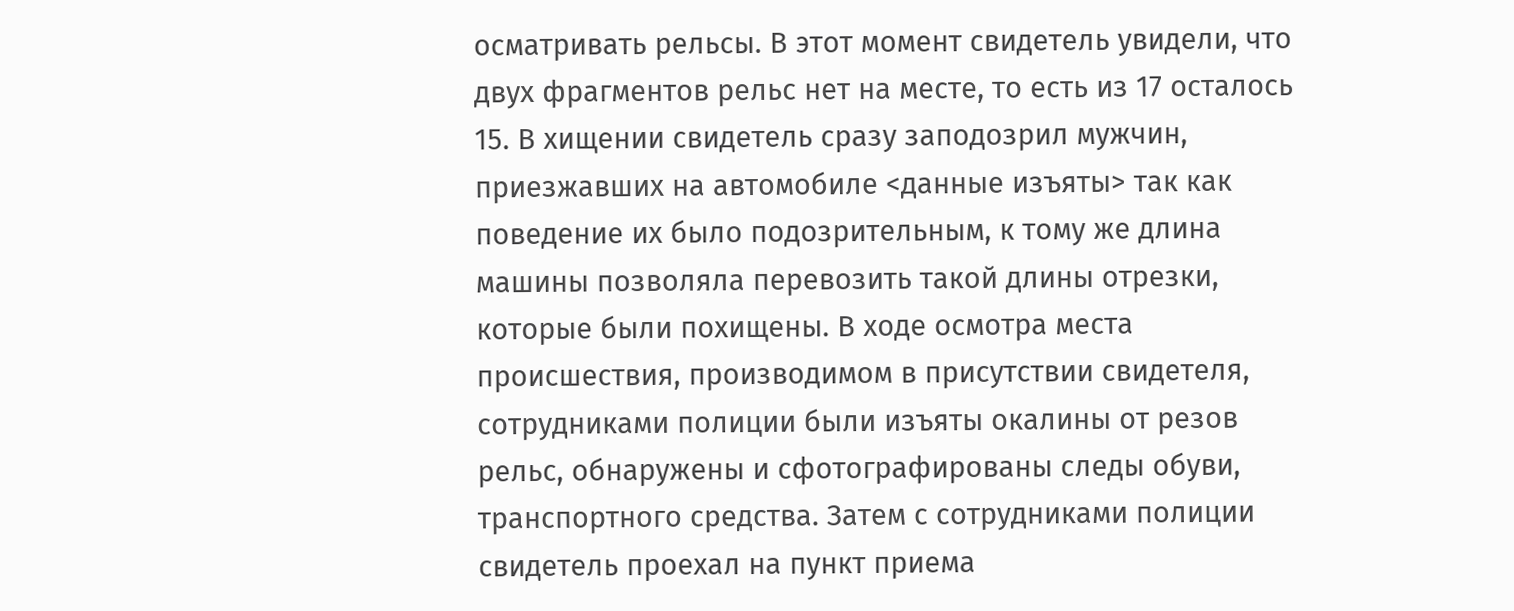осматривать рельсы. В этот момент свидетель увидели, что двух фрагментов рельс нет на месте, то есть из 17 осталось 15. В хищении свидетель сразу заподозрил мужчин, приезжавших на автомобиле <данные изъяты> так как поведение их было подозрительным, к тому же длина машины позволяла перевозить такой длины отрезки, которые были похищены. В ходе осмотра места происшествия, производимом в присутствии свидетеля, сотрудниками полиции были изъяты окалины от резов рельс, обнаружены и сфотографированы следы обуви, транспортного средства. Затем с сотрудниками полиции свидетель проехал на пункт приема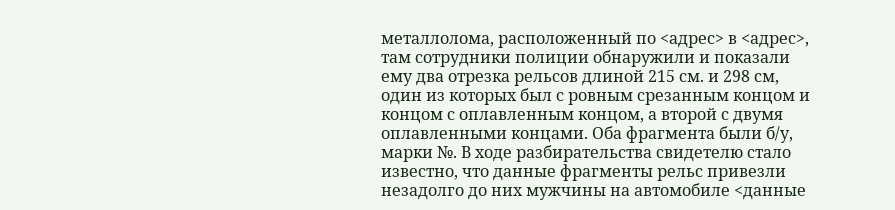металлолома, расположенный по <адрес> в <адрес>, там сотрудники полиции обнаружили и показали ему два отрезка рельсов длиной 215 см. и 298 см, один из которых был с ровным срезанным концом и концом с оплавленным концом, а второй с двумя оплавленными концами. Оба фрагмента были б/у, марки №. В ходе разбирательства свидетелю стало известно, что данные фрагменты рельс привезли незадолго до них мужчины на автомобиле <данные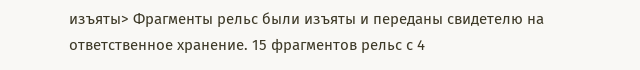изъяты> Фрагменты рельс были изъяты и переданы свидетелю на ответственное хранение. 15 фрагментов рельс с 4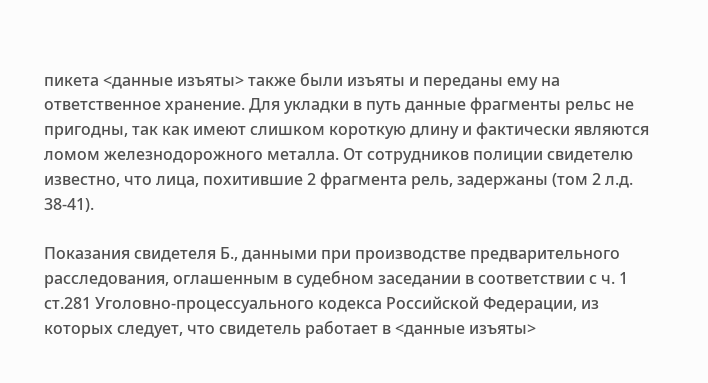пикета <данные изъяты> также были изъяты и переданы ему на ответственное хранение. Для укладки в путь данные фрагменты рельс не пригодны, так как имеют слишком короткую длину и фактически являются ломом железнодорожного металла. От сотрудников полиции свидетелю известно, что лица, похитившие 2 фрагмента рель, задержаны (том 2 л.д. 38-41).

Показания свидетеля Б., данными при производстве предварительного расследования, оглашенным в судебном заседании в соответствии с ч. 1 ст.281 Уголовно-процессуального кодекса Российской Федерации, из которых следует, что свидетель работает в <данные изъяты>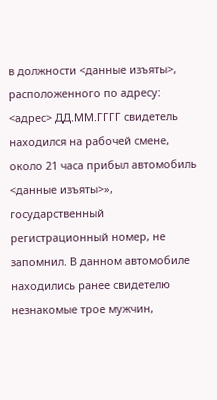в должности <данные изъяты>, расположенного по адресу: <адрес> ДД.ММ.ГГГГ свидетель находился на рабочей смене, около 21 часа прибыл автомобиль <данные изъяты>», государственный регистрационный номер, не запомнил. В данном автомобиле находились ранее свидетелю незнакомые трое мужчин,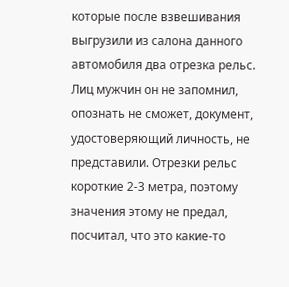которые после взвешивания выгрузили из салона данного автомобиля два отрезка рельс. Лиц мужчин он не запомнил, опознать не сможет, документ, удостоверяющий личность, не представили. Отрезки рельс короткие 2-3 метра, поэтому значения этому не предал, посчитал, что это какие-то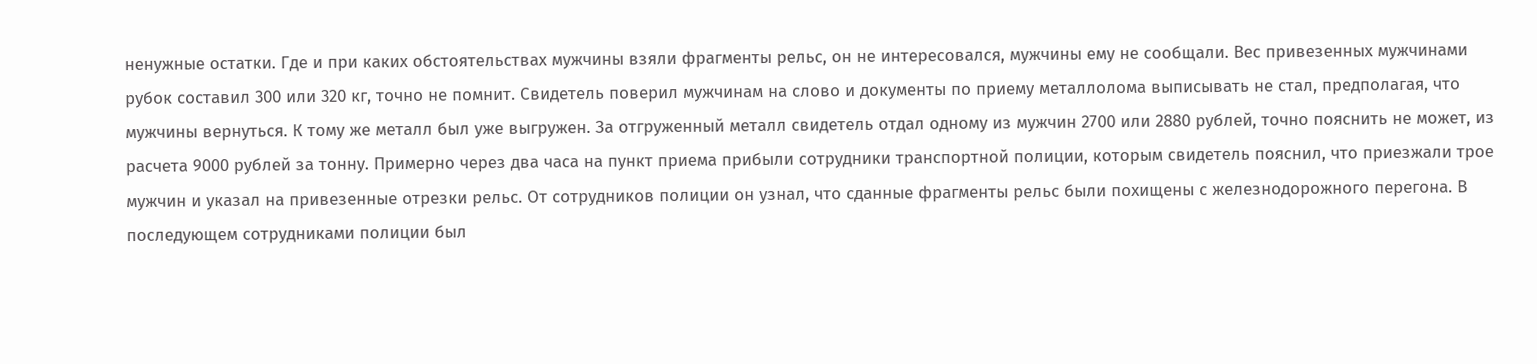ненужные остатки. Где и при каких обстоятельствах мужчины взяли фрагменты рельс, он не интересовался, мужчины ему не сообщали. Вес привезенных мужчинами рубок составил 300 или 320 кг, точно не помнит. Свидетель поверил мужчинам на слово и документы по приему металлолома выписывать не стал, предполагая, что мужчины вернуться. К тому же металл был уже выгружен. За отгруженный металл свидетель отдал одному из мужчин 2700 или 2880 рублей, точно пояснить не может, из расчета 9000 рублей за тонну. Примерно через два часа на пункт приема прибыли сотрудники транспортной полиции, которым свидетель пояснил, что приезжали трое мужчин и указал на привезенные отрезки рельс. От сотрудников полиции он узнал, что сданные фрагменты рельс были похищены с железнодорожного перегона. В последующем сотрудниками полиции был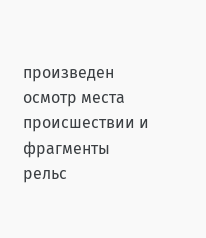произведен осмотр места происшествии и фрагменты рельс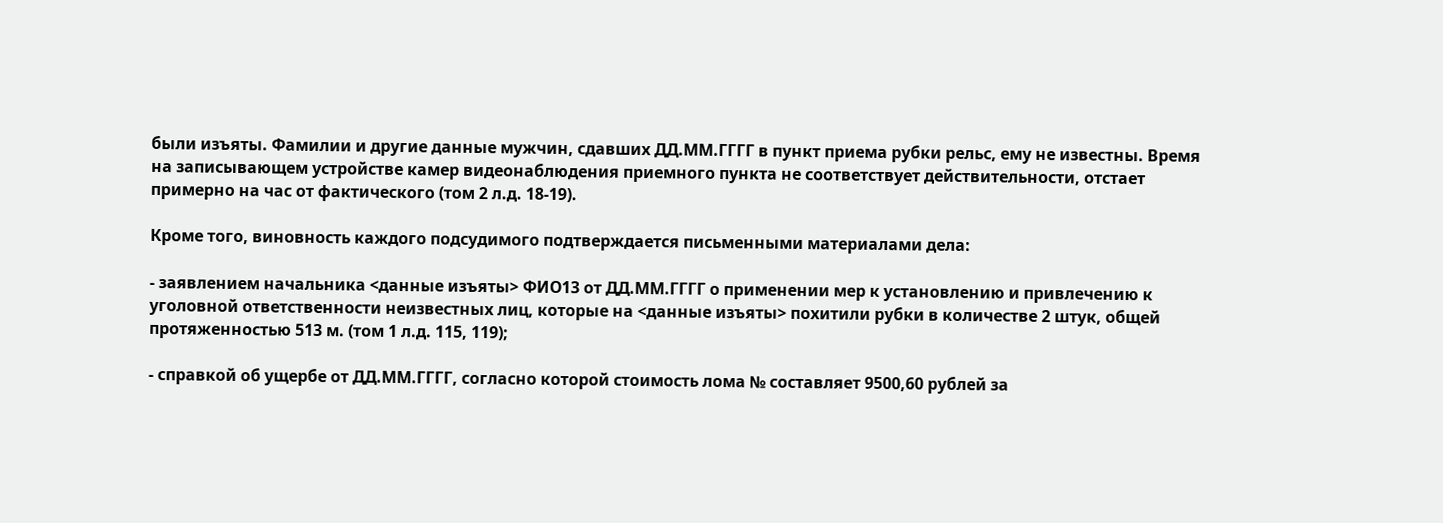были изъяты. Фамилии и другие данные мужчин, сдавших ДД.ММ.ГГГГ в пункт приема рубки рельс, ему не известны. Время на записывающем устройстве камер видеонаблюдения приемного пункта не соответствует действительности, отстает примерно на час от фактического (том 2 л.д. 18-19).

Кроме того, виновность каждого подсудимого подтверждается письменными материалами дела:

- заявлением начальника <данные изъяты> ФИО13 от ДД.ММ.ГГГГ о применении мер к установлению и привлечению к уголовной ответственности неизвестных лиц, которые на <данные изъяты> похитили рубки в количестве 2 штук, общей протяженностью 513 м. (том 1 л.д. 115, 119);

- справкой об ущербе от ДД.ММ.ГГГГ, согласно которой стоимость лома № составляет 9500,60 рублей за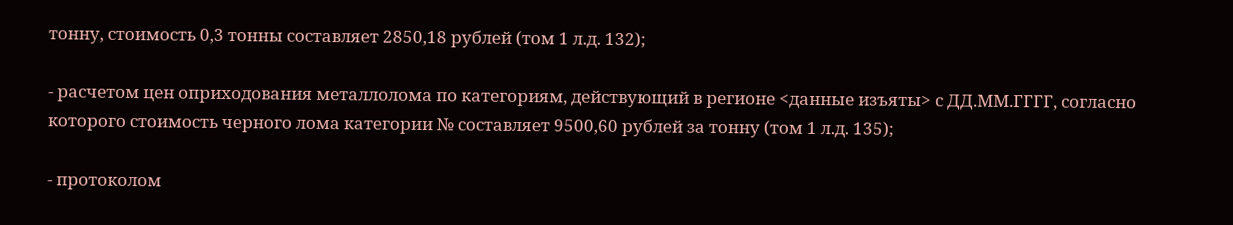тонну, стоимость 0,3 тонны составляет 2850,18 рублей (том 1 л.д. 132);

- расчетом цен оприходования металлолома по категориям, действующий в регионе <данные изъяты> с ДД.ММ.ГГГГ, согласно которого стоимость черного лома категории № составляет 9500,60 рублей за тонну (том 1 л.д. 135);

- протоколом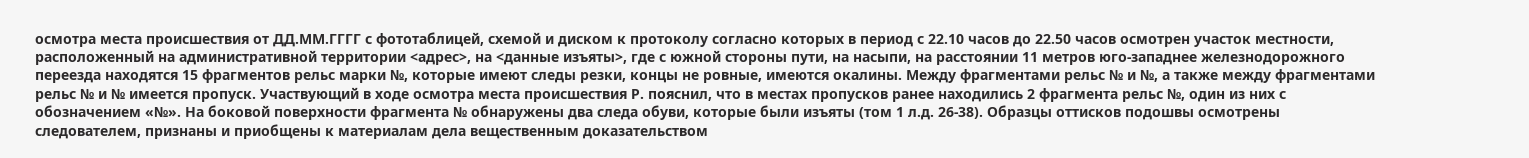осмотра места происшествия от ДД.ММ.ГГГГ с фототаблицей, схемой и диском к протоколу согласно которых в период с 22.10 часов до 22.50 часов осмотрен участок местности, расположенный на административной территории <адрес>, на <данные изъяты>, где с южной стороны пути, на насыпи, на расстоянии 11 метров юго-западнее железнодорожного переезда находятся 15 фрагментов рельс марки №, которые имеют следы резки, концы не ровные, имеются окалины. Между фрагментами рельс № и №, а также между фрагментами рельс № и № имеется пропуск. Участвующий в ходе осмотра места происшествия Р. пояснил, что в местах пропусков ранее находились 2 фрагмента рельс №, один из них с обозначением «№». На боковой поверхности фрагмента № обнаружены два следа обуви, которые были изъяты (том 1 л.д. 26-38). Образцы оттисков подошвы осмотрены следователем, признаны и приобщены к материалам дела вещественным доказательством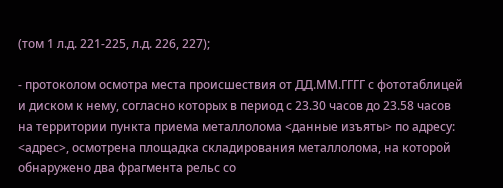(том 1 л.д. 221-225, л.д. 226, 227);

- протоколом осмотра места происшествия от ДД.ММ.ГГГГ с фототаблицей и диском к нему, согласно которых в период с 23.30 часов до 23.58 часов на территории пункта приема металлолома <данные изъяты> по адресу: <адрес>, осмотрена площадка складирования металлолома, на которой обнаружено два фрагмента рельс со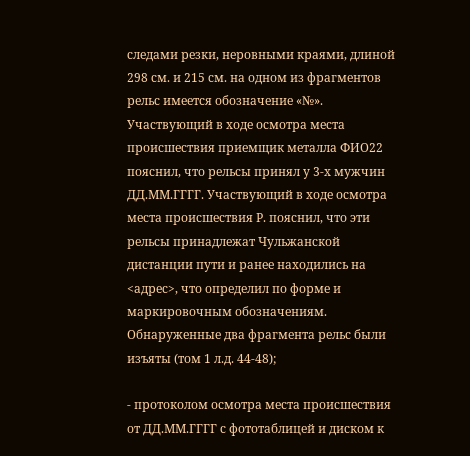следами резки, неровными краями, длиной 298 см. и 215 см. на одном из фрагментов рельс имеется обозначение «№». Участвующий в ходе осмотра места происшествия приемщик металла ФИО22 пояснил, что рельсы принял у 3-х мужчин ДД.ММ.ГГГГ. Участвующий в ходе осмотра места происшествия Р. пояснил, что эти рельсы принадлежат Чульжанской дистанции пути и ранее находились на <адрес>, что определил по форме и маркировочным обозначениям. Обнаруженные два фрагмента рельс были изъяты (том 1 л.д. 44-48);

- протоколом осмотра места происшествия от ДД.ММ.ГГГГ с фототаблицей и диском к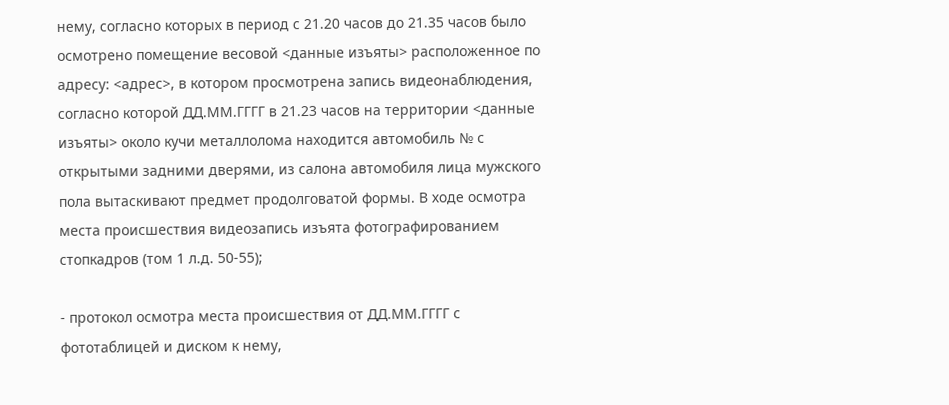нему, согласно которых в период с 21.20 часов до 21.35 часов было осмотрено помещение весовой <данные изъяты> расположенное по адресу: <адрес>, в котором просмотрена запись видеонаблюдения, согласно которой ДД.ММ.ГГГГ в 21.23 часов на территории <данные изъяты> около кучи металлолома находится автомобиль № с открытыми задними дверями, из салона автомобиля лица мужского пола вытаскивают предмет продолговатой формы. В ходе осмотра места происшествия видеозапись изъята фотографированием стопкадров (том 1 л.д. 50-55);

- протокол осмотра места происшествия от ДД.ММ.ГГГГ с фототаблицей и диском к нему,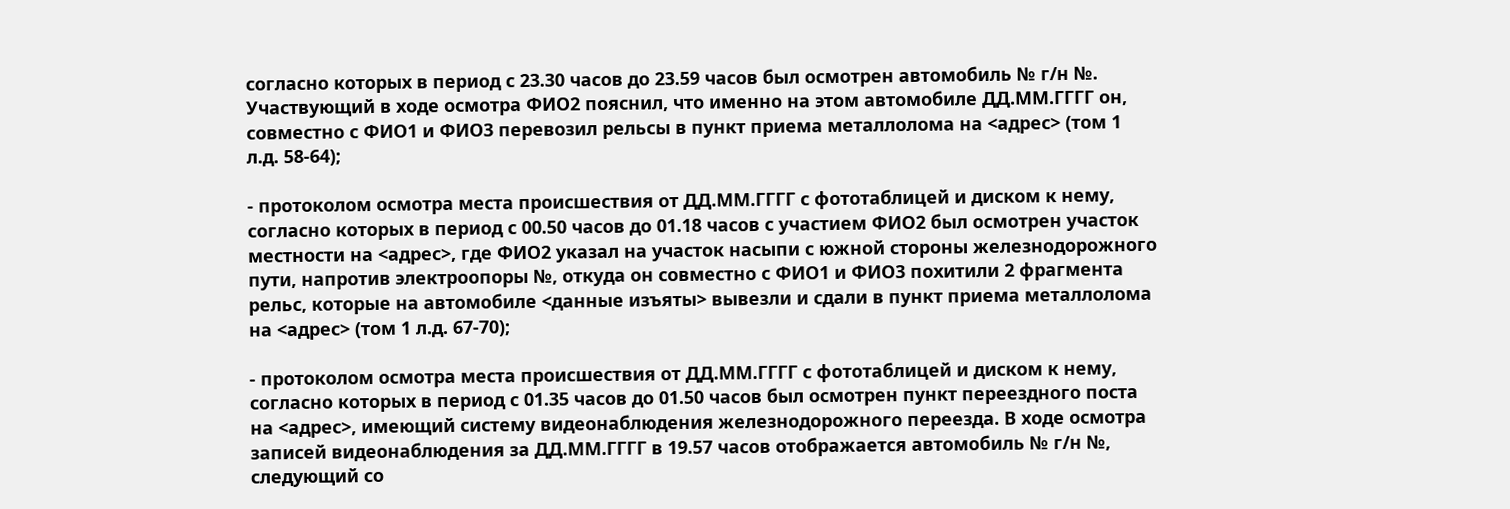согласно которых в период с 23.30 часов до 23.59 часов был осмотрен автомобиль № г/н №. Участвующий в ходе осмотра ФИО2 пояснил, что именно на этом автомобиле ДД.ММ.ГГГГ он, совместно с ФИО1 и ФИО3 перевозил рельсы в пункт приема металлолома на <адрес> (том 1 л.д. 58-64);

- протоколом осмотра места происшествия от ДД.ММ.ГГГГ с фототаблицей и диском к нему, согласно которых в период с 00.50 часов до 01.18 часов с участием ФИО2 был осмотрен участок местности на <адрес>, где ФИО2 указал на участок насыпи с южной стороны железнодорожного пути, напротив электроопоры №, откуда он совместно с ФИО1 и ФИО3 похитили 2 фрагмента рельс, которые на автомобиле <данные изъяты> вывезли и сдали в пункт приема металлолома на <адрес> (том 1 л.д. 67-70);

- протоколом осмотра места происшествия от ДД.ММ.ГГГГ с фототаблицей и диском к нему, согласно которых в период с 01.35 часов до 01.50 часов был осмотрен пункт переездного поста на <адрес>, имеющий систему видеонаблюдения железнодорожного переезда. В ходе осмотра записей видеонаблюдения за ДД.ММ.ГГГГ в 19.57 часов отображается автомобиль № г/н №, следующий со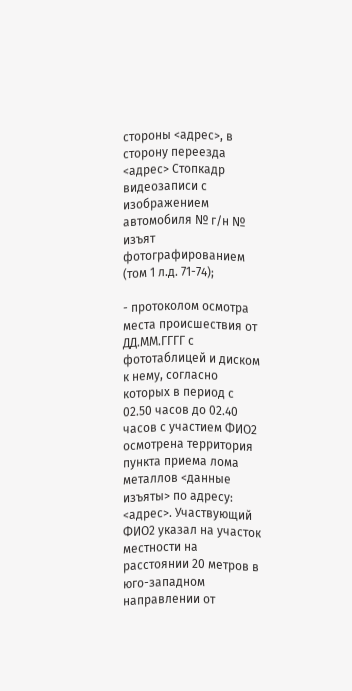стороны <адрес>, в сторону переезда <адрес> Стопкадр видеозаписи с изображением автомобиля № г/н № изъят фотографированием (том 1 л.д. 71-74);

- протоколом осмотра места происшествия от ДД.ММ.ГГГГ с фототаблицей и диском к нему, согласно которых в период с 02.50 часов до 02.40 часов с участием ФИО2 осмотрена территория пункта приема лома металлов <данные изъяты> по адресу: <адрес>. Участвующий ФИО2 указал на участок местности на расстоянии 20 метров в юго-западном направлении от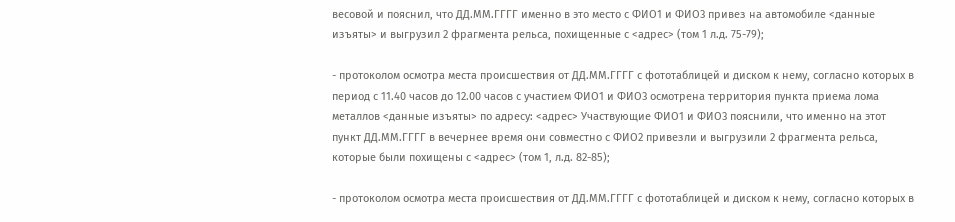весовой и пояснил, что ДД.ММ.ГГГГ именно в это место с ФИО1 и ФИО3 привез на автомобиле <данные изъяты> и выгрузил 2 фрагмента рельса, похищенные с <адрес> (том 1 л.д. 75-79);

- протоколом осмотра места происшествия от ДД.ММ.ГГГГ с фототаблицей и диском к нему, согласно которых в период с 11.40 часов до 12.00 часов с участием ФИО1 и ФИО3 осмотрена территория пункта приема лома металлов <данные изъяты> по адресу: <адрес> Участвующие ФИО1 и ФИО3 пояснили, что именно на этот пункт ДД.ММ.ГГГГ в вечернее время они совместно с ФИО2 привезли и выгрузили 2 фрагмента рельса, которые были похищены с <адрес> (том 1, л.д. 82-85);

- протоколом осмотра места происшествия от ДД.ММ.ГГГГ с фототаблицей и диском к нему, согласно которых в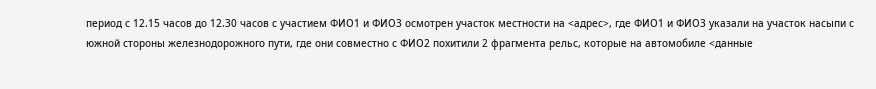период с 12.15 часов до 12.30 часов с участием ФИО1 и ФИО3 осмотрен участок местности на <адрес>, где ФИО1 и ФИО3 указали на участок насыпи с южной стороны железнодорожного пути, где они совместно с ФИО2 похитили 2 фрагмента рельс, которые на автомобиле <данные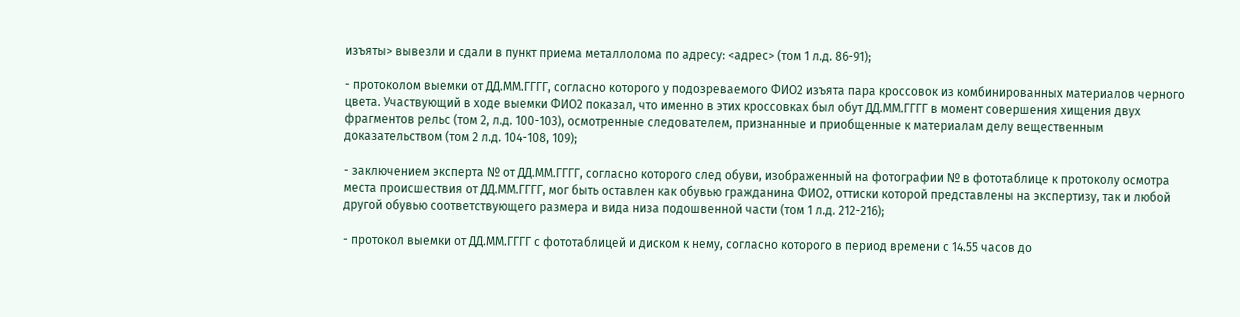изъяты> вывезли и сдали в пункт приема металлолома по адресу: <адрес> (том 1 л.д. 86-91);

- протоколом выемки от ДД.ММ.ГГГГ, согласно которого у подозреваемого ФИО2 изъята пара кроссовок из комбинированных материалов черного цвета. Участвующий в ходе выемки ФИО2 показал, что именно в этих кроссовках был обут ДД.ММ.ГГГГ в момент совершения хищения двух фрагментов рельс (том 2, л.д. 100-103), осмотренные следователем, признанные и приобщенные к материалам делу вещественным доказательством (том 2 л.д. 104-108, 109);

- заключением эксперта № от ДД.ММ.ГГГГ, согласно которого след обуви, изображенный на фотографии № в фототаблице к протоколу осмотра места происшествия от ДД.ММ.ГГГГ, мог быть оставлен как обувью гражданина ФИО2, оттиски которой представлены на экспертизу, так и любой другой обувью соответствующего размера и вида низа подошвенной части (том 1 л.д. 212-216);

- протокол выемки от ДД.ММ.ГГГГ с фототаблицей и диском к нему, согласно которого в период времени с 14.55 часов до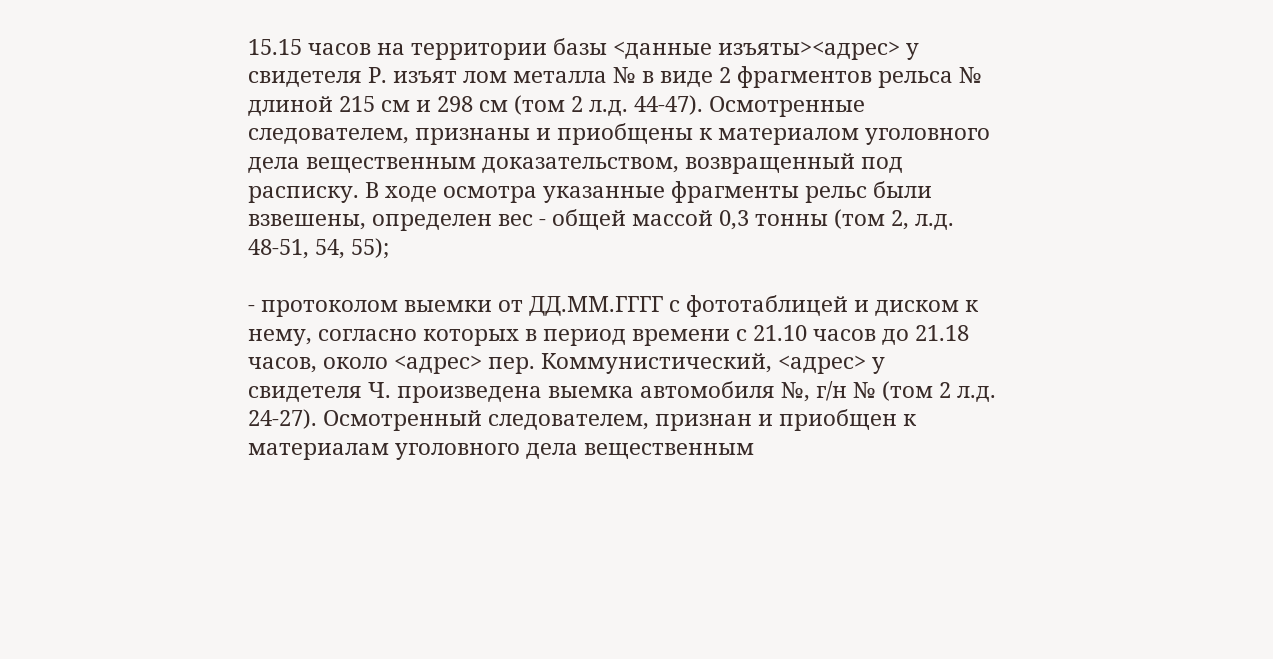15.15 часов на территории базы <данные изъяты><адрес> у свидетеля Р. изъят лом металла № в виде 2 фрагментов рельса № длиной 215 см и 298 см (том 2 л.д. 44-47). Осмотренные следователем, признаны и приобщены к материалом уголовного дела вещественным доказательством, возвращенный под расписку. В ходе осмотра указанные фрагменты рельс были взвешены, определен вес - общей массой 0,3 тонны (том 2, л.д. 48-51, 54, 55);

- протоколом выемки от ДД.ММ.ГГГГ с фототаблицей и диском к нему, согласно которых в период времени с 21.10 часов до 21.18 часов, около <адрес> пер. Коммунистический, <адрес> у свидетеля Ч. произведена выемка автомобиля №, г/н № (том 2 л.д. 24-27). Осмотренный следователем, признан и приобщен к материалам уголовного дела вещественным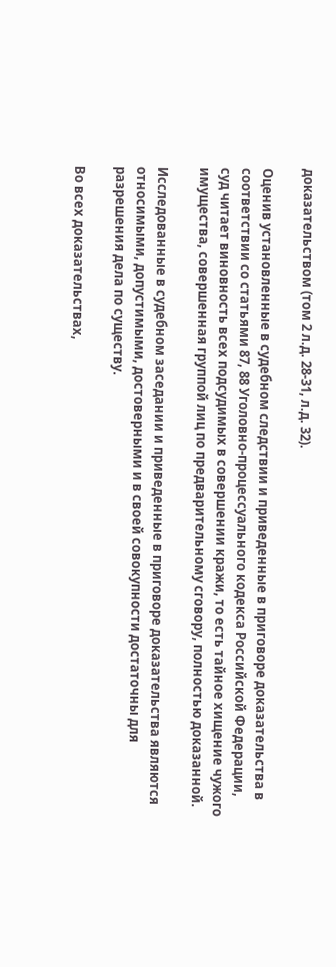доказательством (том 2 л.д. 28-31, л.д. 32).

Оценив установленные в судебном следствии и приведенные в приговоре доказательства в соответствии со статьями 87, 88 Уголовно-процессуального кодекса Российской Федерации, суд читает виновность всех подсудимых в совершении кражи, то есть тайное хищение чужого имущества, совершенная группой лиц по предварительному сговору, полностью доказанной.

Исследованные в судебном заседании и приведенные в приговоре доказательства являются относимыми, допустимыми, достоверными и в своей совокупности достаточны для разрешения дела по существу.

Во всех доказательствах,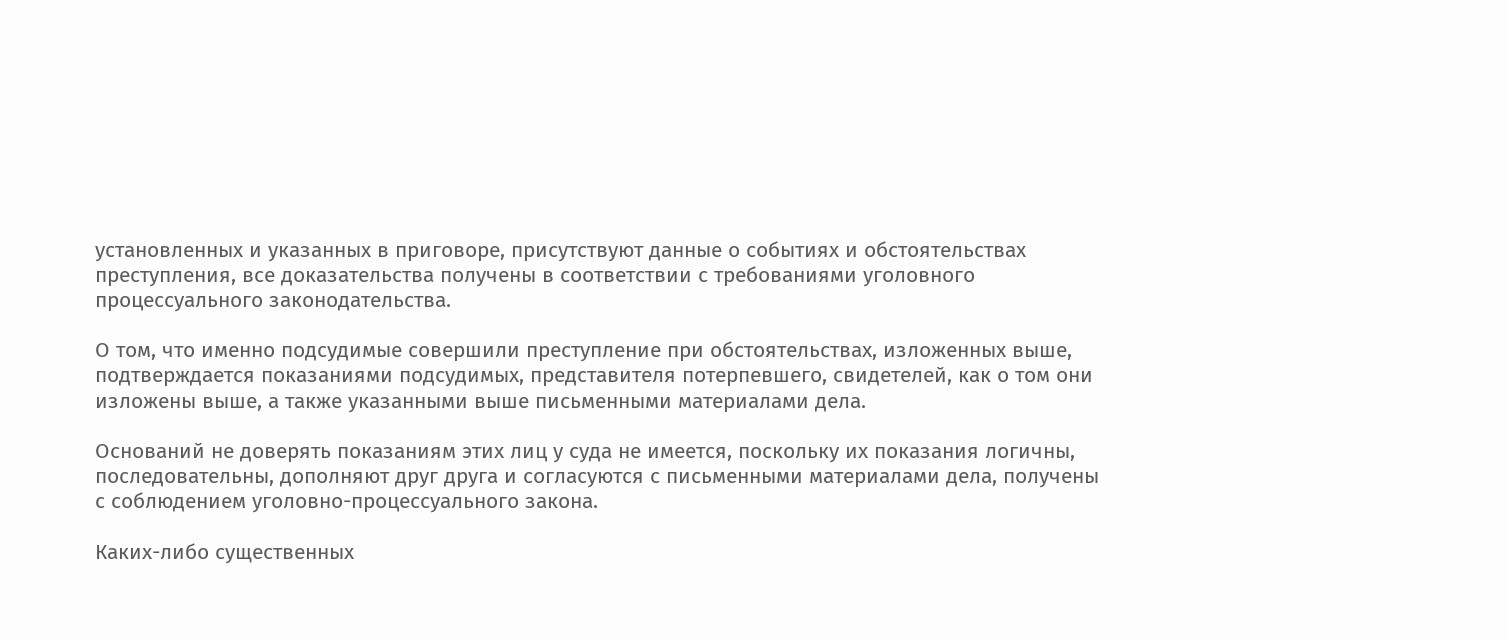установленных и указанных в приговоре, присутствуют данные о событиях и обстоятельствах преступления, все доказательства получены в соответствии с требованиями уголовного процессуального законодательства.

О том, что именно подсудимые совершили преступление при обстоятельствах, изложенных выше, подтверждается показаниями подсудимых, представителя потерпевшего, свидетелей, как о том они изложены выше, а также указанными выше письменными материалами дела.

Оснований не доверять показаниям этих лиц у суда не имеется, поскольку их показания логичны, последовательны, дополняют друг друга и согласуются с письменными материалами дела, получены с соблюдением уголовно-процессуального закона.

Каких-либо существенных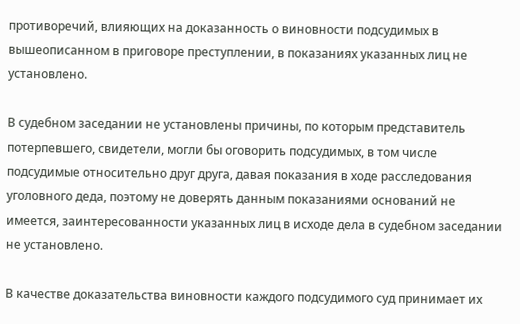противоречий, влияющих на доказанность о виновности подсудимых в вышеописанном в приговоре преступлении, в показаниях указанных лиц не установлено.

В судебном заседании не установлены причины, по которым представитель потерпевшего, свидетели, могли бы оговорить подсудимых, в том числе подсудимые относительно друг друга, давая показания в ходе расследования уголовного деда, поэтому не доверять данным показаниями оснований не имеется, заинтересованности указанных лиц в исходе дела в судебном заседании не установлено.

В качестве доказательства виновности каждого подсудимого суд принимает их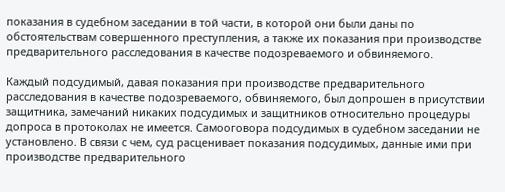показания в судебном заседании в той части, в которой они были даны по обстоятельствам совершенного преступления, а также их показания при производстве предварительного расследования в качестве подозреваемого и обвиняемого.

Каждый подсудимый, давая показания при производстве предварительного расследования в качестве подозреваемого, обвиняемого, был допрошен в присутствии защитника, замечаний никаких подсудимых и защитников относительно процедуры допроса в протоколах не имеется. Самооговора подсудимых в судебном заседании не установлено. В связи с чем, суд расценивает показания подсудимых, данные ими при производстве предварительного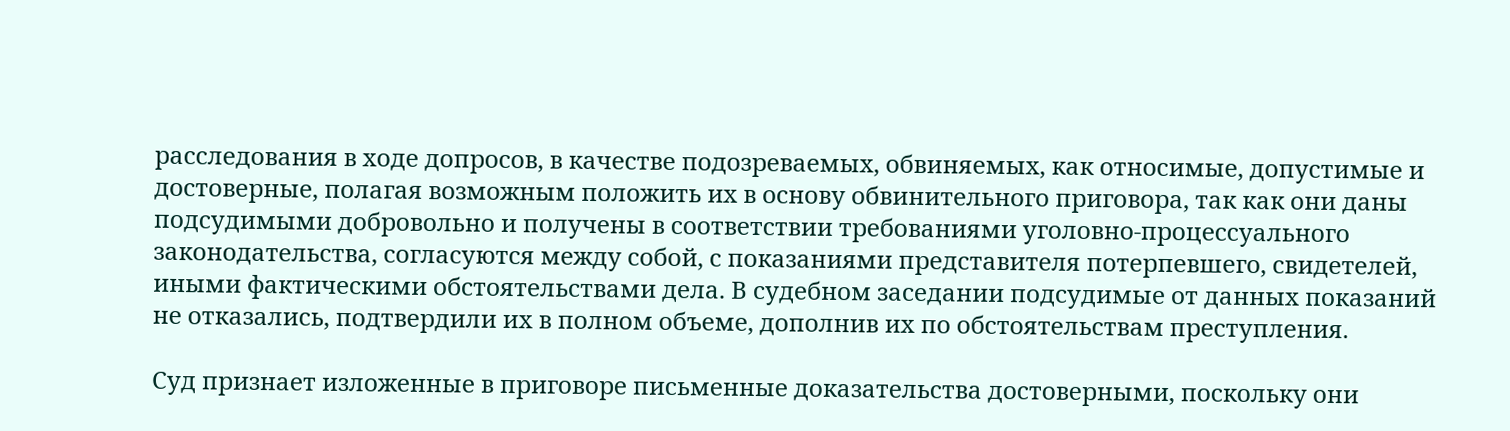расследования в ходе допросов, в качестве подозреваемых, обвиняемых, как относимые, допустимые и достоверные, полагая возможным положить их в основу обвинительного приговора, так как они даны подсудимыми добровольно и получены в соответствии требованиями уголовно-процессуального законодательства, согласуются между собой, с показаниями представителя потерпевшего, свидетелей, иными фактическими обстоятельствами дела. В судебном заседании подсудимые от данных показаний не отказались, подтвердили их в полном объеме, дополнив их по обстоятельствам преступления.

Суд признает изложенные в приговоре письменные доказательства достоверными, поскольку они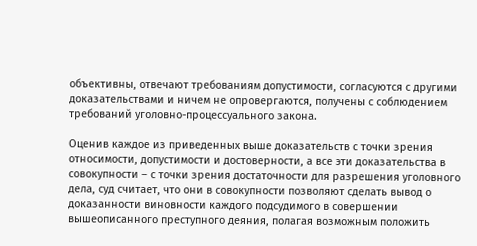объективны, отвечают требованиям допустимости, согласуются с другими доказательствами и ничем не опровергаются, получены с соблюдением требований уголовно-процессуального закона.

Оценив каждое из приведенных выше доказательств с точки зрения относимости, допустимости и достоверности, а все эти доказательства в совокупности – с точки зрения достаточности для разрешения уголовного дела, суд считает, что они в совокупности позволяют сделать вывод о доказанности виновности каждого подсудимого в совершении вышеописанного преступного деяния, полагая возможным положить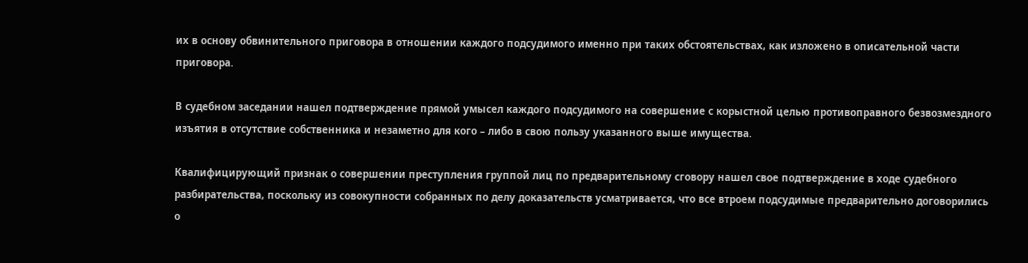их в основу обвинительного приговора в отношении каждого подсудимого именно при таких обстоятельствах, как изложено в описательной части приговора.

В судебном заседании нашел подтверждение прямой умысел каждого подсудимого на совершение с корыстной целью противоправного безвозмездного изъятия в отсутствие собственника и незаметно для кого – либо в свою пользу указанного выше имущества.

Квалифицирующий признак о совершении преступления группой лиц по предварительному сговору нашел свое подтверждение в ходе судебного разбирательства, поскольку из совокупности собранных по делу доказательств усматривается, что все втроем подсудимые предварительно договорились о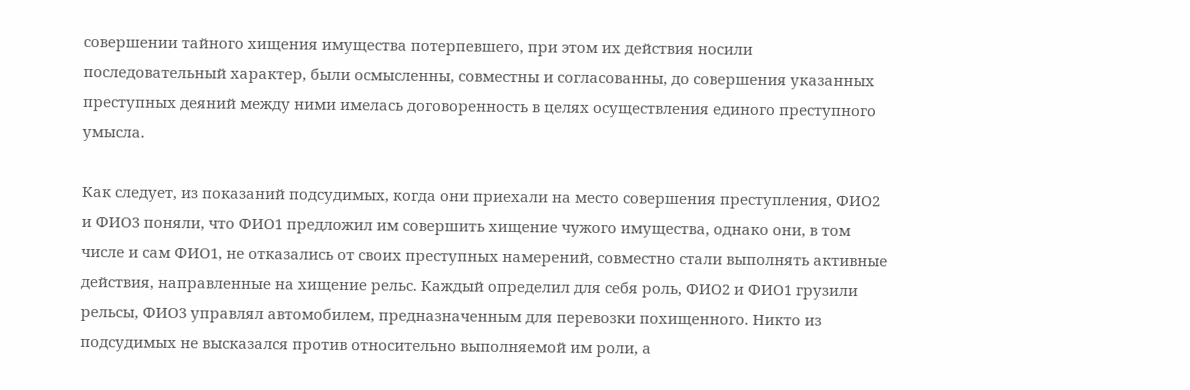совершении тайного хищения имущества потерпевшего, при этом их действия носили последовательный характер, были осмысленны, совместны и согласованны, до совершения указанных преступных деяний между ними имелась договоренность в целях осуществления единого преступного умысла.

Как следует, из показаний подсудимых, когда они приехали на место совершения преступления, ФИО2 и ФИО3 поняли, что ФИО1 предложил им совершить хищение чужого имущества, однако они, в том числе и сам ФИО1, не отказались от своих преступных намерений, совместно стали выполнять активные действия, направленные на хищение рельс. Каждый определил для себя роль, ФИО2 и ФИО1 грузили рельсы, ФИО3 управлял автомобилем, предназначенным для перевозки похищенного. Никто из подсудимых не высказался против относительно выполняемой им роли, а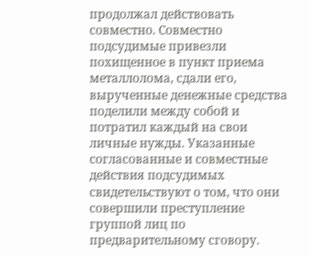продолжал действовать совместно. Совместно подсудимые привезли похищенное в пункт приема металлолома, сдали его, вырученные денежные средства поделили между собой и потратил каждый на свои личные нужды. Указанные согласованные и совместные действия подсудимых свидетельствуют о том, что они совершили преступление группой лиц по предварительному сговору.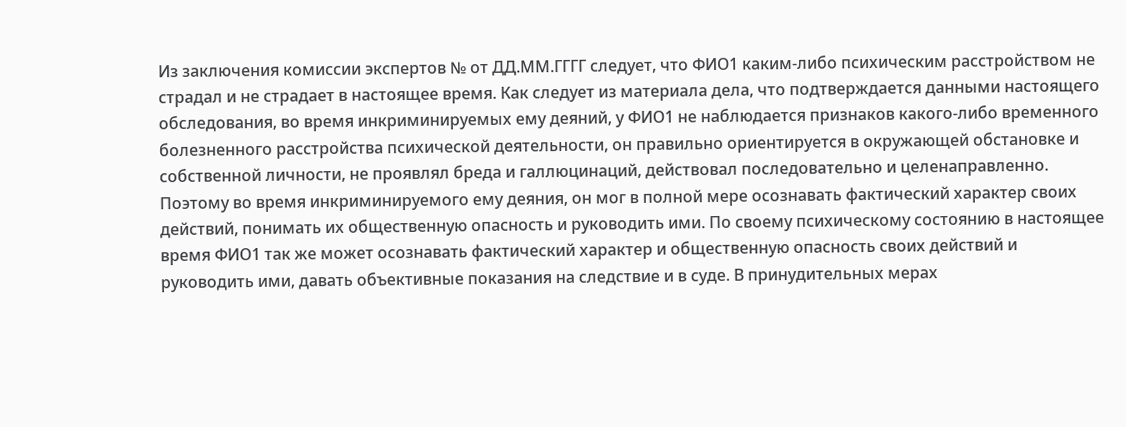Из заключения комиссии экспертов № от ДД.ММ.ГГГГ следует, что ФИО1 каким-либо психическим расстройством не страдал и не страдает в настоящее время. Как следует из материала дела, что подтверждается данными настоящего обследования, во время инкриминируемых ему деяний, у ФИО1 не наблюдается признаков какого-либо временного болезненного расстройства психической деятельности, он правильно ориентируется в окружающей обстановке и собственной личности, не проявлял бреда и галлюцинаций, действовал последовательно и целенаправленно. Поэтому во время инкриминируемого ему деяния, он мог в полной мере осознавать фактический характер своих действий, понимать их общественную опасность и руководить ими. По своему психическому состоянию в настоящее время ФИО1 так же может осознавать фактический характер и общественную опасность своих действий и руководить ими, давать объективные показания на следствие и в суде. В принудительных мерах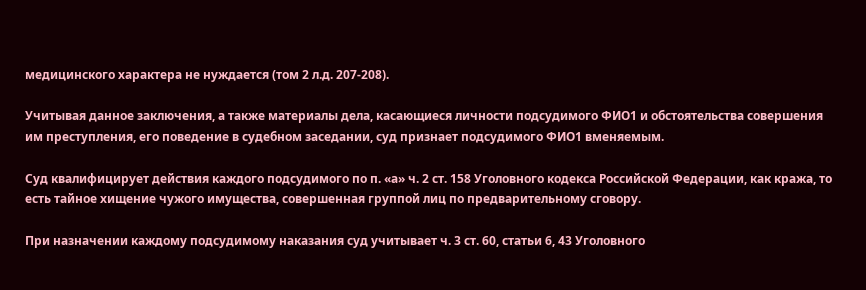медицинского характера не нуждается (том 2 л.д. 207-208).

Учитывая данное заключения, а также материалы дела, касающиеся личности подсудимого ФИО1 и обстоятельства совершения им преступления, его поведение в судебном заседании, суд признает подсудимого ФИО1 вменяемым.

Суд квалифицирует действия каждого подсудимого по п. «а» ч. 2 ст. 158 Уголовного кодекса Российской Федерации, как кража, то есть тайное хищение чужого имущества, совершенная группой лиц по предварительному сговору.

При назначении каждому подсудимому наказания суд учитывает ч. 3 ст. 60, статьи 6, 43 Уголовного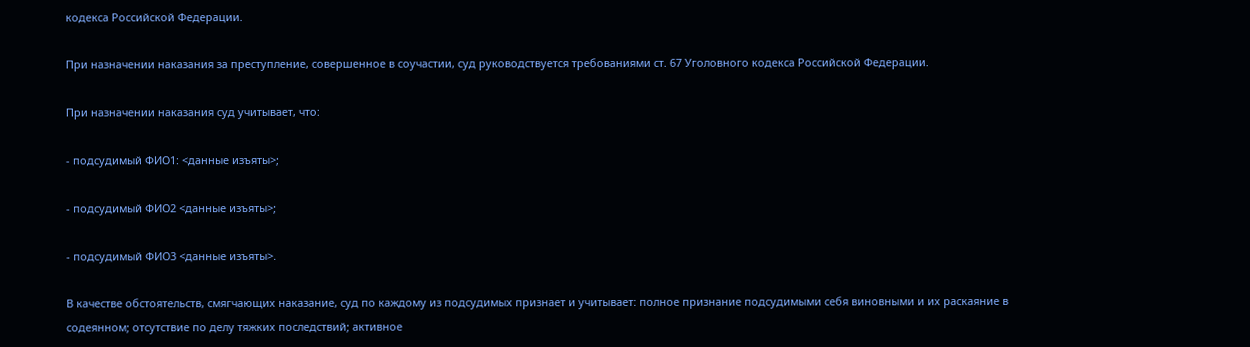кодекса Российской Федерации.

При назначении наказания за преступление, совершенное в соучастии, суд руководствуется требованиями ст. 67 Уголовного кодекса Российской Федерации.

При назначении наказания суд учитывает, что:

- подсудимый ФИО1: <данные изъяты>;

- подсудимый ФИО2 <данные изъяты>;

- подсудимый ФИО3 <данные изъяты>.

В качестве обстоятельств, смягчающих наказание, суд по каждому из подсудимых признает и учитывает: полное признание подсудимыми себя виновными и их раскаяние в содеянном; отсутствие по делу тяжких последствий; активное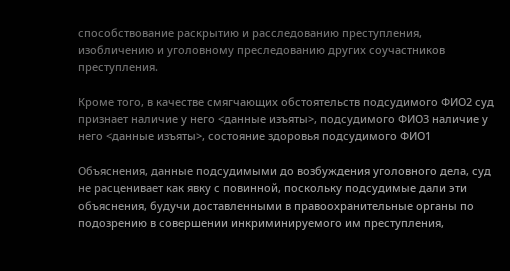способствование раскрытию и расследованию преступления, изобличению и уголовному преследованию других соучастников преступления.

Кроме того, в качестве смягчающих обстоятельств подсудимого ФИО2 суд признает наличие у него <данные изъяты>, подсудимого ФИО3 наличие у него <данные изъяты>, состояние здоровья подсудимого ФИО1

Объяснения, данные подсудимыми до возбуждения уголовного дела, суд не расценивает как явку с повинной, поскольку подсудимые дали эти объяснения, будучи доставленными в правоохранительные органы по подозрению в совершении инкриминируемого им преступления,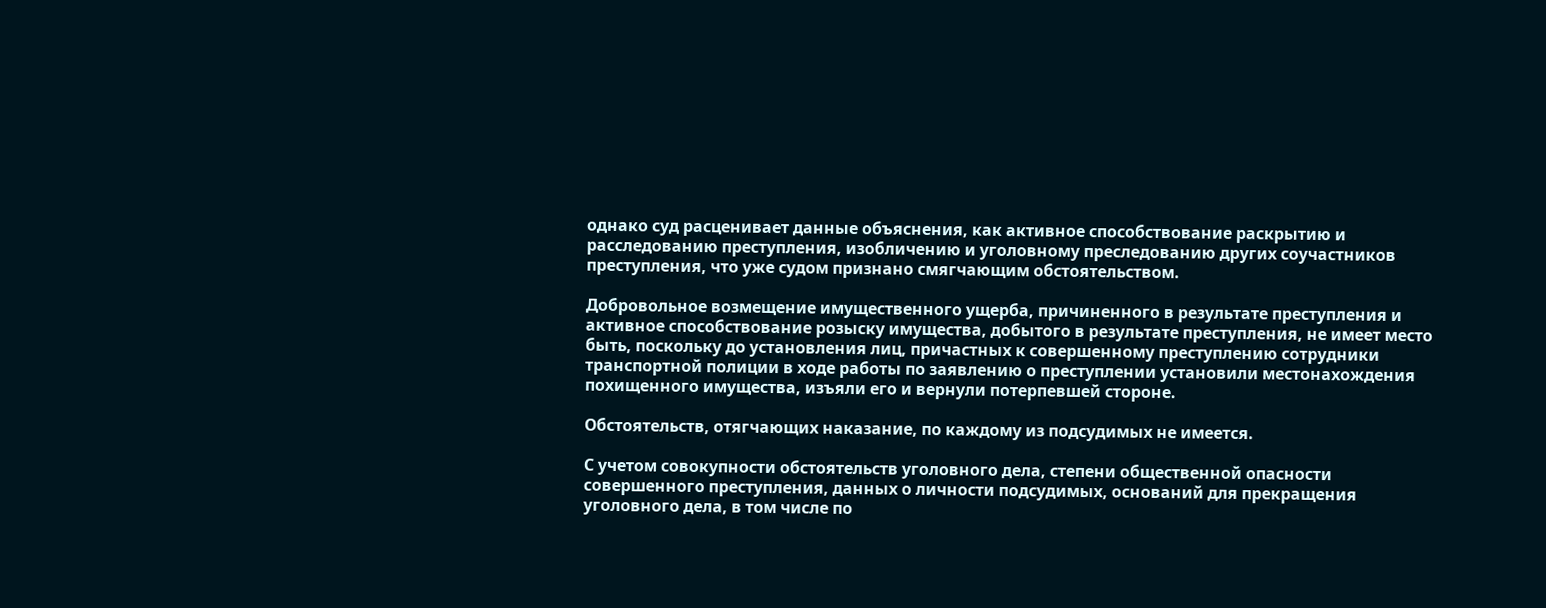однако суд расценивает данные объяснения, как активное способствование раскрытию и расследованию преступления, изобличению и уголовному преследованию других соучастников преступления, что уже судом признано смягчающим обстоятельством.

Добровольное возмещение имущественного ущерба, причиненного в результате преступления и активное способствование розыску имущества, добытого в результате преступления, не имеет место быть, поскольку до установления лиц, причастных к совершенному преступлению сотрудники транспортной полиции в ходе работы по заявлению о преступлении установили местонахождения похищенного имущества, изъяли его и вернули потерпевшей стороне.

Обстоятельств, отягчающих наказание, по каждому из подсудимых не имеется.

С учетом совокупности обстоятельств уголовного дела, степени общественной опасности совершенного преступления, данных о личности подсудимых, оснований для прекращения уголовного дела, в том числе по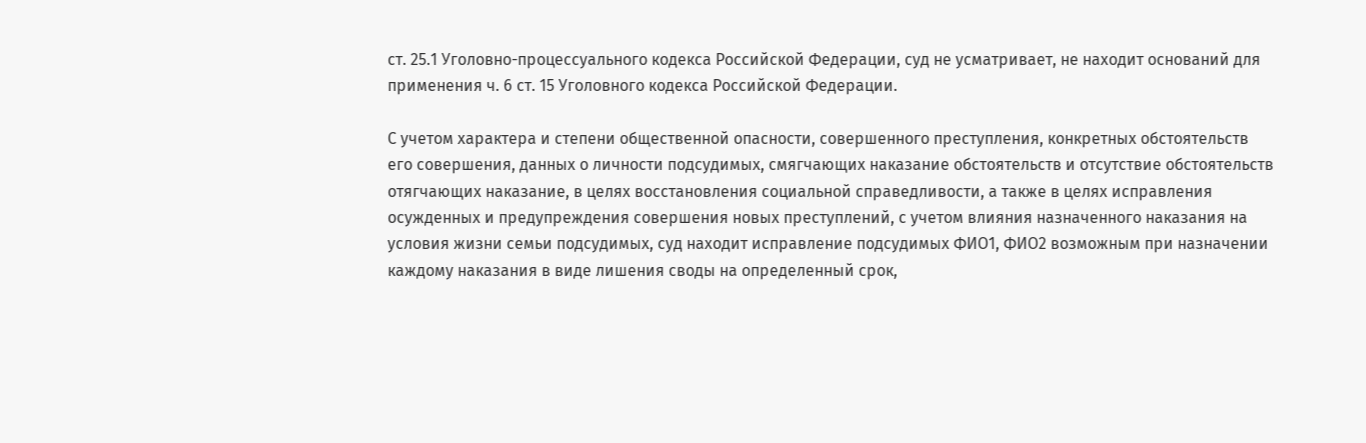ст. 25.1 Уголовно-процессуального кодекса Российской Федерации, суд не усматривает, не находит оснований для применения ч. 6 ст. 15 Уголовного кодекса Российской Федерации.

С учетом характера и степени общественной опасности, совершенного преступления, конкретных обстоятельств его совершения, данных о личности подсудимых, смягчающих наказание обстоятельств и отсутствие обстоятельств отягчающих наказание, в целях восстановления социальной справедливости, а также в целях исправления осужденных и предупреждения совершения новых преступлений, с учетом влияния назначенного наказания на условия жизни семьи подсудимых, суд находит исправление подсудимых ФИО1, ФИО2 возможным при назначении каждому наказания в виде лишения своды на определенный срок,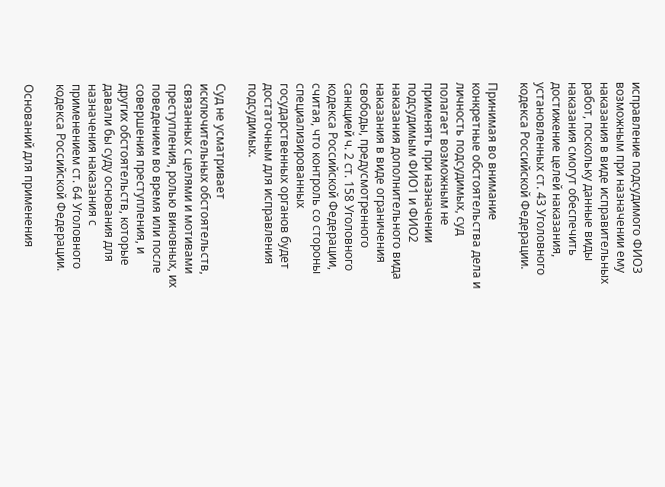исправление подсудимого ФИО3 возможным при назначении ему наказания в виде исправительных работ, поскольку данные виды наказания смогут обеспечить достижение целей наказания, установленных ст. 43 Уголовного кодекса Российской Федерации.

Принимая во внимание конкретные обстоятельства дела и личность подсудимых, суд полагает возможным не применять при назначении подсудимым ФИО1 и ФИО2 наказания дополнительного вида наказания в виде ограничения свободы, предусмотренного санкцией ч. 2 ст. 158 Уголовного кодекса Российской Федерации, считая, что контроль со стороны специализированных государственных органов будет достаточным для исправления подсудимых.

Суд не усматривает исключительных обстоятельств, связанных с целями и мотивами преступления, ролью виновных, их поведением во время или после совершения преступления, и других обстоятельств, которые давали бы суду основания для назначения наказания с применением ст. 64 Уголовного кодекса Российской Федерации.

Оснований для применения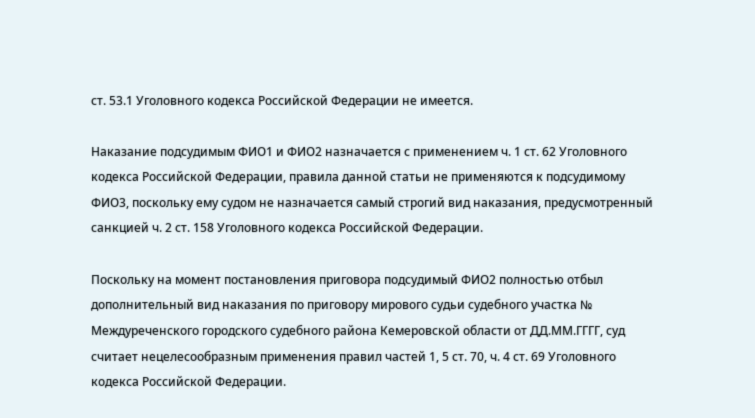ст. 53.1 Уголовного кодекса Российской Федерации не имеется.

Наказание подсудимым ФИО1 и ФИО2 назначается с применением ч. 1 ст. 62 Уголовного кодекса Российской Федерации, правила данной статьи не применяются к подсудимому ФИО3, поскольку ему судом не назначается самый строгий вид наказания, предусмотренный санкцией ч. 2 ст. 158 Уголовного кодекса Российской Федерации.

Поскольку на момент постановления приговора подсудимый ФИО2 полностью отбыл дополнительный вид наказания по приговору мирового судьи судебного участка № Междуреченского городского судебного района Кемеровской области от ДД.ММ.ГГГГ, суд считает нецелесообразным применения правил частей 1, 5 ст. 70, ч. 4 ст. 69 Уголовного кодекса Российской Федерации.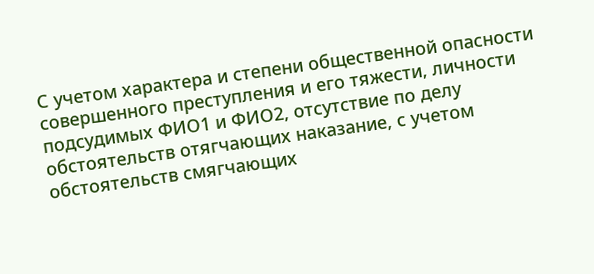С учетом характера и степени общественной опасности совершенного преступления и его тяжести, личности подсудимых ФИО1 и ФИО2, отсутствие по делу обстоятельств отягчающих наказание, с учетом обстоятельств смягчающих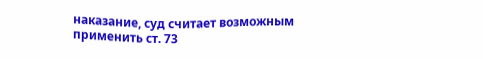наказание, суд считает возможным применить ст. 73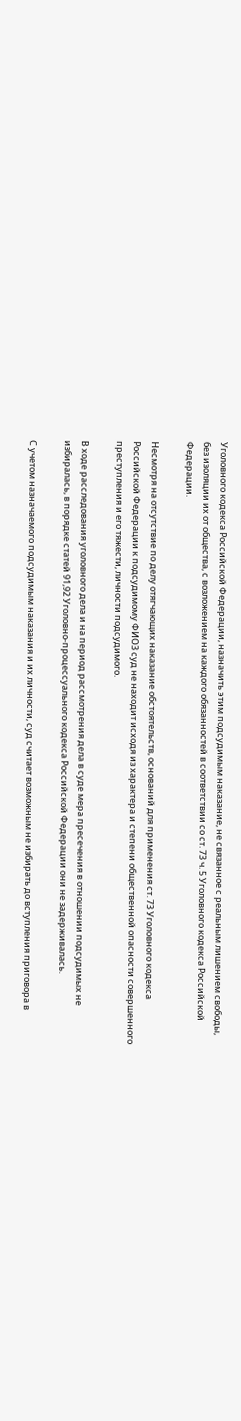Уголовного кодекса Российской Федерации, назначить этим подсудимым наказание, не связанное с реальным лишением свободы, без изоляции их от общества, с возложением на каждого обязанностей в соответствии со ст. 73 ч. 5 Уголовного кодекса Российской Федерации.

Несмотря на отсутствие по делу отягчающих наказание обстоятельств, оснований для применения ст. 73 Уголовного кодекса Российской Федерации к подсудимому ФИО3 суд не находит исходя из характера и степени общественной опасности совершенного преступления и его тяжести, личности подсудимого.

В ходе расследования уголовного дела и на период рассмотрения дела в суде мера пресечения в отношении подсудимых не избиралась, в порядке статей 91,92 Уголовно-процессуального кодекса Российской Федерации они не задерживалась.

С учетом назначаемого подсудимым наказания и их личности, суд считает возможным не избирать до вступления приговора в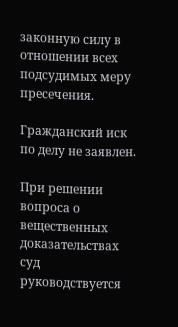законную силу в отношении всех подсудимых меру пресечения.

Гражданский иск по делу не заявлен.

При решении вопроса о вещественных доказательствах суд руководствуется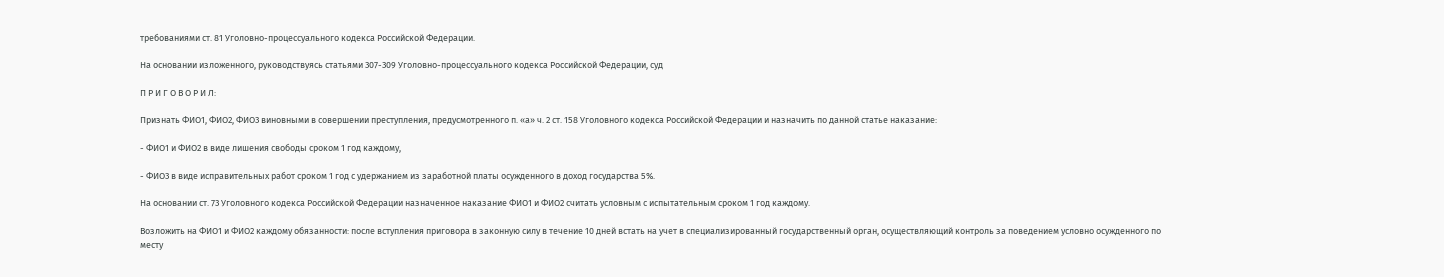требованиями ст. 81 Уголовно-процессуального кодекса Российской Федерации.

На основании изложенного, руководствуясь статьями 307-309 Уголовно-процессуального кодекса Российской Федерации, суд

П Р И Г О В О Р И Л:

Признать ФИО1, ФИО2, ФИО3 виновными в совершении преступления, предусмотренного п. «а» ч. 2 ст. 158 Уголовного кодекса Российской Федерации и назначить по данной статье наказание:

- ФИО1 и ФИО2 в виде лишения свободы сроком 1 год каждому,

- ФИО3 в виде исправительных работ сроком 1 год с удержанием из заработной платы осужденного в доход государства 5%.

На основании ст. 73 Уголовного кодекса Российской Федерации назначенное наказание ФИО1 и ФИО2 считать условным с испытательным сроком 1 год каждому.

Возложить на ФИО1 и ФИО2 каждому обязанности: после вступления приговора в законную силу в течение 10 дней встать на учет в специализированный государственный орган, осуществляющий контроль за поведением условно осужденного по месту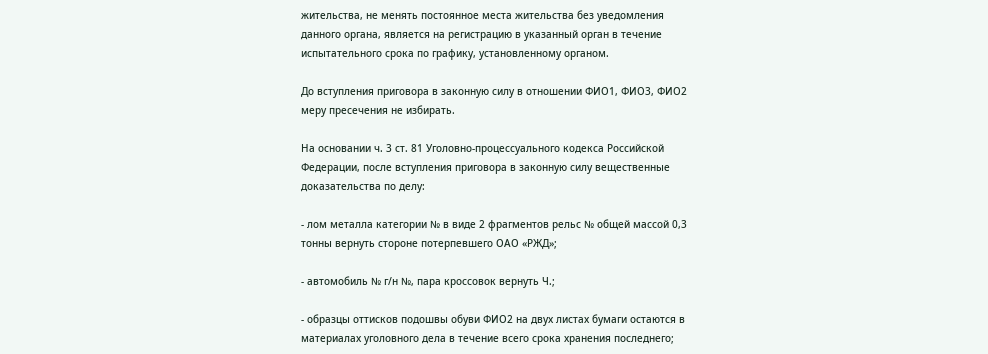жительства, не менять постоянное места жительства без уведомления данного органа, является на регистрацию в указанный орган в течение испытательного срока по графику, установленному органом.

До вступления приговора в законную силу в отношении ФИО1, ФИО3, ФИО2 меру пресечения не избирать.

На основании ч. 3 ст. 81 Уголовно-процессуального кодекса Российской Федерации, после вступления приговора в законную силу вещественные доказательства по делу:

- лом металла категории № в виде 2 фрагментов рельс № общей массой 0,3 тонны вернуть стороне потерпевшего ОАО «РЖД»;

- автомобиль № г/н №, пара кроссовок вернуть Ч.;

- образцы оттисков подошвы обуви ФИО2 на двух листах бумаги остаются в материалах уголовного дела в течение всего срока хранения последнего;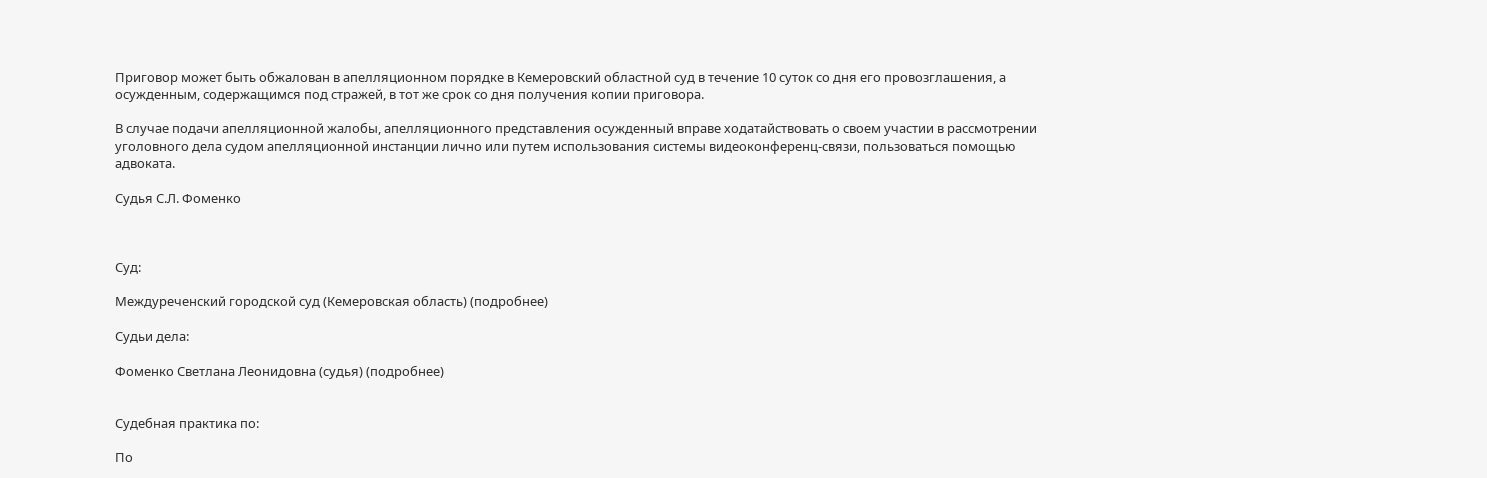Приговор может быть обжалован в апелляционном порядке в Кемеровский областной суд в течение 10 суток со дня его провозглашения, а осужденным, содержащимся под стражей, в тот же срок со дня получения копии приговора.

В случае подачи апелляционной жалобы, апелляционного представления осужденный вправе ходатайствовать о своем участии в рассмотрении уголовного дела судом апелляционной инстанции лично или путем использования системы видеоконференц-связи, пользоваться помощью адвоката.

Судья С.Л. Фоменко



Суд:

Междуреченский городской суд (Кемеровская область) (подробнее)

Судьи дела:

Фоменко Светлана Леонидовна (судья) (подробнее)


Судебная практика по:

По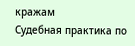кражам
Судебная практика по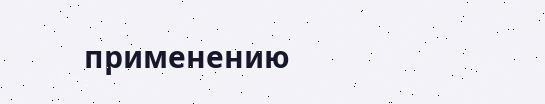применению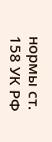нормы ст. 158 УК РФ